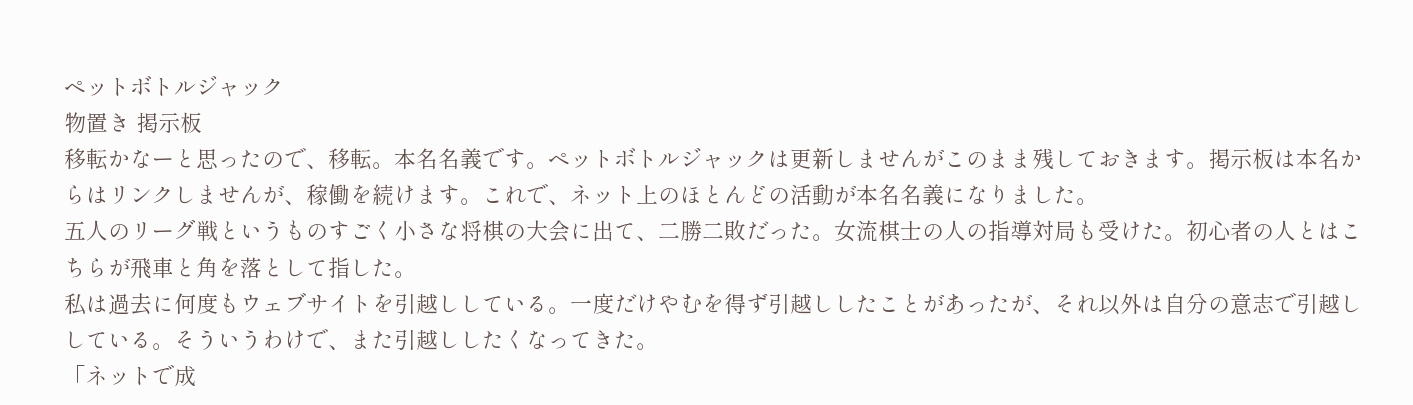ペットボトルジャック
物置き 掲示板
移転かなーと思ったので、移転。本名名義です。ペットボトルジャックは更新しませんがこのまま残しておきます。掲示板は本名からはリンクしませんが、稼働を続けます。これで、ネット上のほとんどの活動が本名名義になりました。
五人のリーグ戦というものすごく小さな将棋の大会に出て、二勝二敗だった。女流棋士の人の指導対局も受けた。初心者の人とはこちらが飛車と角を落として指した。
私は過去に何度もウェブサイトを引越ししている。一度だけやむを得ず引越ししたことがあったが、それ以外は自分の意志で引越ししている。そういうわけで、また引越ししたくなってきた。
「ネットで成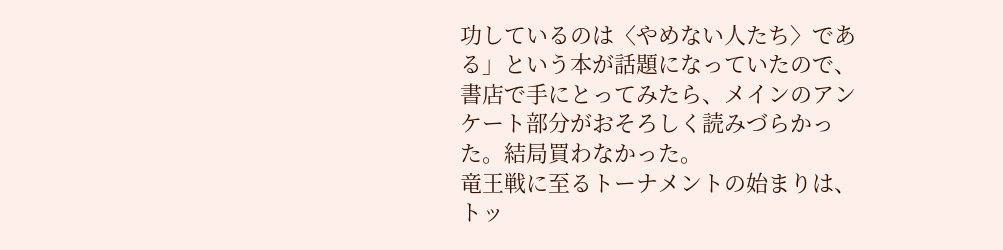功しているのは〈やめない人たち〉である」という本が話題になっていたので、書店で手にとってみたら、メインのアンケート部分がおそろしく読みづらかった。結局買わなかった。
竜王戦に至るトーナメントの始まりは、トッ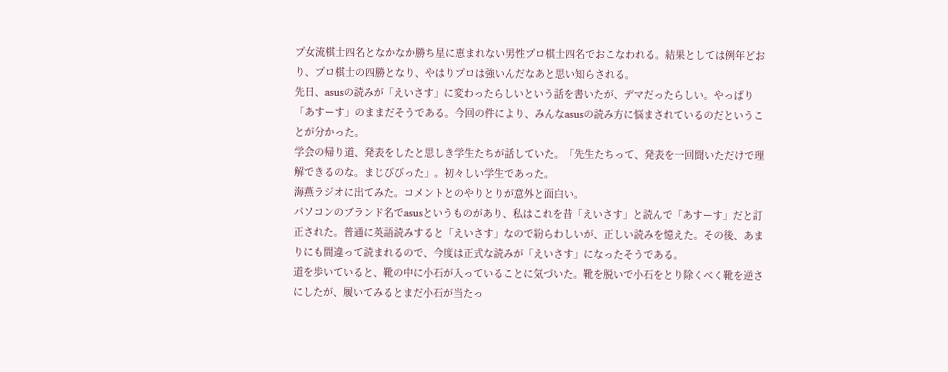プ女流棋士四名となかなか勝ち星に恵まれない男性プロ棋士四名でおこなわれる。結果としては例年どおり、プロ棋士の四勝となり、やはりプロは強いんだなあと思い知らされる。
先日、asusの読みが「えいさす」に変わったらしいという話を書いたが、デマだったらしい。やっぱり「あすーす」のままだそうである。今回の件により、みんなasusの読み方に悩まされているのだということが分かった。
学会の帰り道、発表をしたと思しき学生たちが話していた。「先生たちって、発表を一回聞いただけで理解できるのな。まじびびった」。初々しい学生であった。
海燕ラジオに出てみた。コメントとのやりとりが意外と面白い。
パソコンのブランド名でasusというものがあり、私はこれを昔「えいさす」と読んで「あすーす」だと訂正された。普通に英語読みすると「えいさす」なので紛らわしいが、正しい読みを憶えた。その後、あまりにも間違って読まれるので、今度は正式な読みが「えいさす」になったそうである。
道を歩いていると、靴の中に小石が入っていることに気づいた。靴を脱いで小石をとり除くべく靴を逆さにしたが、履いてみるとまだ小石が当たっ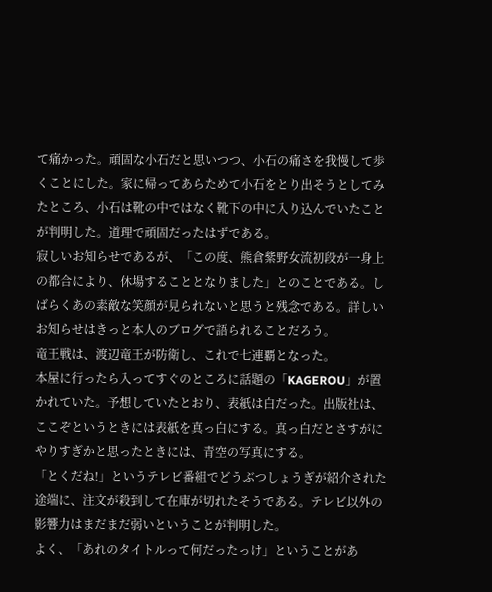て痛かった。頑固な小石だと思いつつ、小石の痛さを我慢して歩くことにした。家に帰ってあらためて小石をとり出そうとしてみたところ、小石は靴の中ではなく靴下の中に入り込んでいたことが判明した。道理で頑固だったはずである。
寂しいお知らせであるが、「この度、熊倉紫野女流初段が一身上の都合により、休場することとなりました」とのことである。しばらくあの素敵な笑顔が見られないと思うと残念である。詳しいお知らせはきっと本人のブログで語られることだろう。
竜王戦は、渡辺竜王が防衛し、これで七連覇となった。
本屋に行ったら入ってすぐのところに話題の「KAGEROU」が置かれていた。予想していたとおり、表紙は白だった。出版社は、ここぞというときには表紙を真っ白にする。真っ白だとさすがにやりすぎかと思ったときには、青空の写真にする。
「とくだね!」というテレビ番組でどうぶつしょうぎが紹介された途端に、注文が殺到して在庫が切れたそうである。テレビ以外の影響力はまだまだ弱いということが判明した。
よく、「あれのタイトルって何だったっけ」ということがあ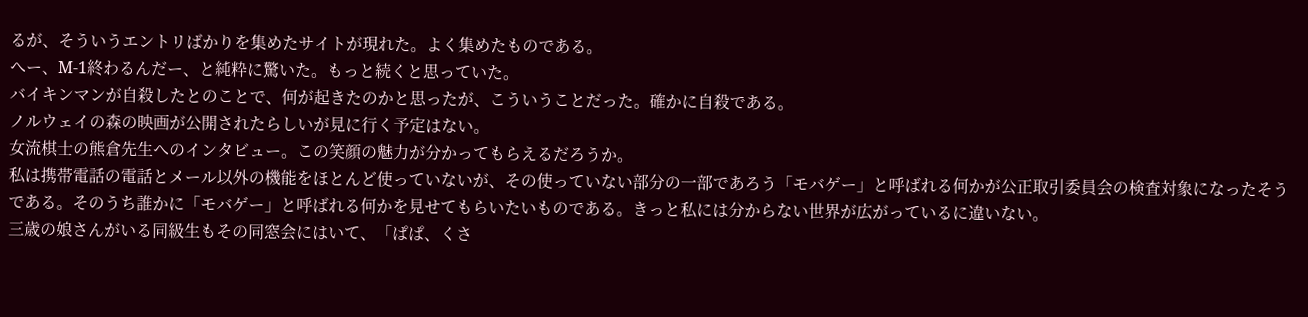るが、そういうエントリばかりを集めたサイトが現れた。よく集めたものである。
へー、M-1終わるんだー、と純粋に驚いた。もっと続くと思っていた。
バイキンマンが自殺したとのことで、何が起きたのかと思ったが、こういうことだった。確かに自殺である。
ノルウェイの森の映画が公開されたらしいが見に行く予定はない。
女流棋士の熊倉先生へのインタビュー。この笑顔の魅力が分かってもらえるだろうか。
私は携帯電話の電話とメール以外の機能をほとんど使っていないが、その使っていない部分の一部であろう「モバゲー」と呼ばれる何かが公正取引委員会の検査対象になったそうである。そのうち誰かに「モバゲー」と呼ばれる何かを見せてもらいたいものである。きっと私には分からない世界が広がっているに違いない。
三歳の娘さんがいる同級生もその同窓会にはいて、「ぱぱ、くさ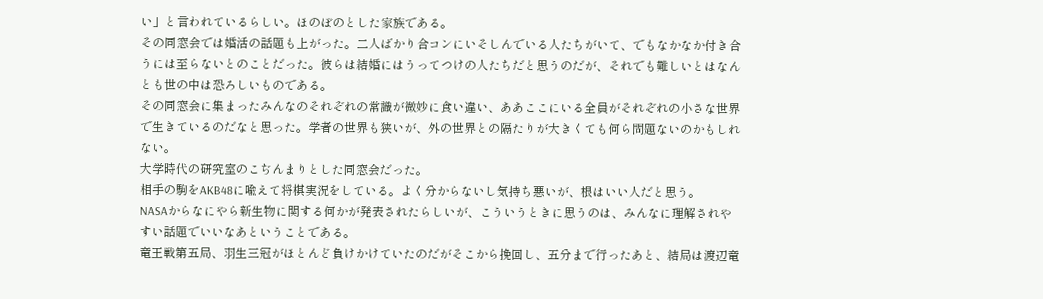い」と言われているらしい。ほのぼのとした家族である。
その同窓会では婚活の話題も上がった。二人ばかり合コンにいそしんでいる人たちがいて、でもなかなか付き合うには至らないとのことだった。彼らは結婚にはうってつけの人たちだと思うのだが、それでも難しいとはなんとも世の中は恐ろしいものである。
その同窓会に集まったみんなのそれぞれの常識が微妙に食い違い、ああここにいる全員がそれぞれの小さな世界で生きているのだなと思った。学者の世界も狭いが、外の世界との隔たりが大きくても何ら問題ないのかもしれない。
大学時代の研究室のこぢんまりとした同窓会だった。
相手の駒をAKB48に喩えて将棋実況をしている。よく分からないし気持ち悪いが、根はいい人だと思う。
NASAからなにやら新生物に関する何かが発表されたらしいが、こういうときに思うのは、みんなに理解されやすい話題でいいなあということである。
竜王戦第五局、羽生三冠がほとんど負けかけていたのだがそこから挽回し、五分まで行ったあと、結局は渡辺竜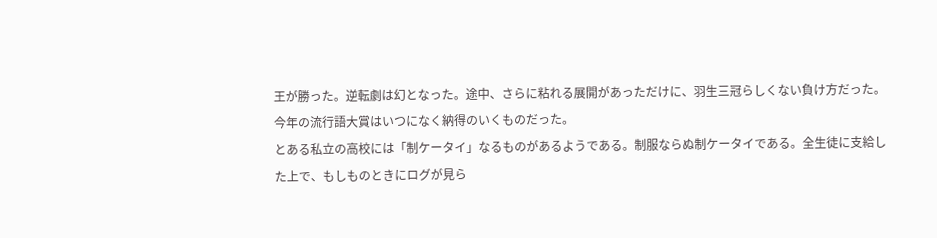王が勝った。逆転劇は幻となった。途中、さらに粘れる展開があっただけに、羽生三冠らしくない負け方だった。
今年の流行語大賞はいつになく納得のいくものだった。
とある私立の高校には「制ケータイ」なるものがあるようである。制服ならぬ制ケータイである。全生徒に支給した上で、もしものときにログが見ら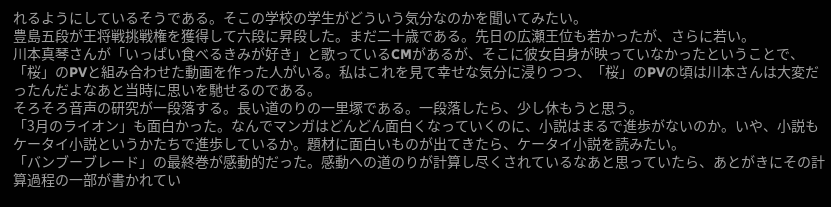れるようにしているそうである。そこの学校の学生がどういう気分なのかを聞いてみたい。
豊島五段が王将戦挑戦権を獲得して六段に昇段した。まだ二十歳である。先日の広瀬王位も若かったが、さらに若い。
川本真琴さんが「いっぱい食べるきみが好き」と歌っているCMがあるが、そこに彼女自身が映っていなかったということで、「桜」のPVと組み合わせた動画を作った人がいる。私はこれを見て幸せな気分に浸りつつ、「桜」のPVの頃は川本さんは大変だったんだよなあと当時に思いを馳せるのである。
そろそろ音声の研究が一段落する。長い道のりの一里塚である。一段落したら、少し休もうと思う。
「3月のライオン」も面白かった。なんでマンガはどんどん面白くなっていくのに、小説はまるで進歩がないのか。いや、小説もケータイ小説というかたちで進歩しているか。題材に面白いものが出てきたら、ケータイ小説を読みたい。
「バンブーブレード」の最終巻が感動的だった。感動への道のりが計算し尽くされているなあと思っていたら、あとがきにその計算過程の一部が書かれてい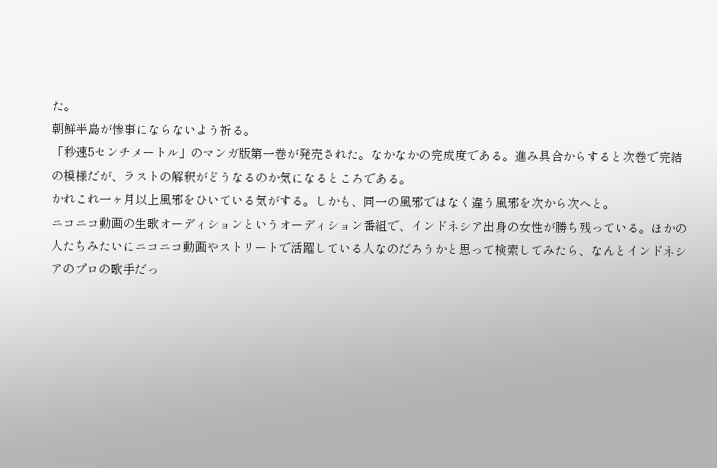た。
朝鮮半島が惨事にならないよう祈る。
「秒速5センチメートル」のマンガ版第一巻が発売された。なかなかの完成度である。進み具合からすると次巻で完結の模様だが、ラストの解釈がどうなるのか気になるところである。
かれこれ一ヶ月以上風邪をひいている気がする。しかも、同一の風邪ではなく違う風邪を次から次へと。
ニコニコ動画の生歌オーディションというオーディション番組で、インドネシア出身の女性が勝ち残っている。ほかの人たちみたいにニコニコ動画やストリートで活躍している人なのだろうかと思って検索してみたら、なんとインドネシアのプロの歌手だっ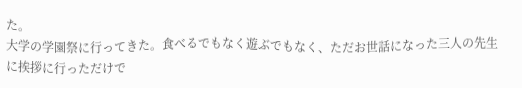た。
大学の学園祭に行ってきた。食べるでもなく遊ぶでもなく、ただお世話になった三人の先生に挨拶に行っただけで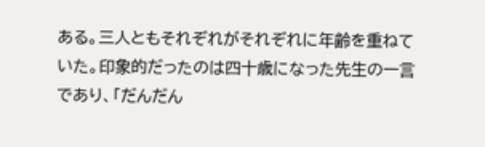ある。三人ともそれぞれがそれぞれに年齢を重ねていた。印象的だったのは四十歳になった先生の一言であり、「だんだん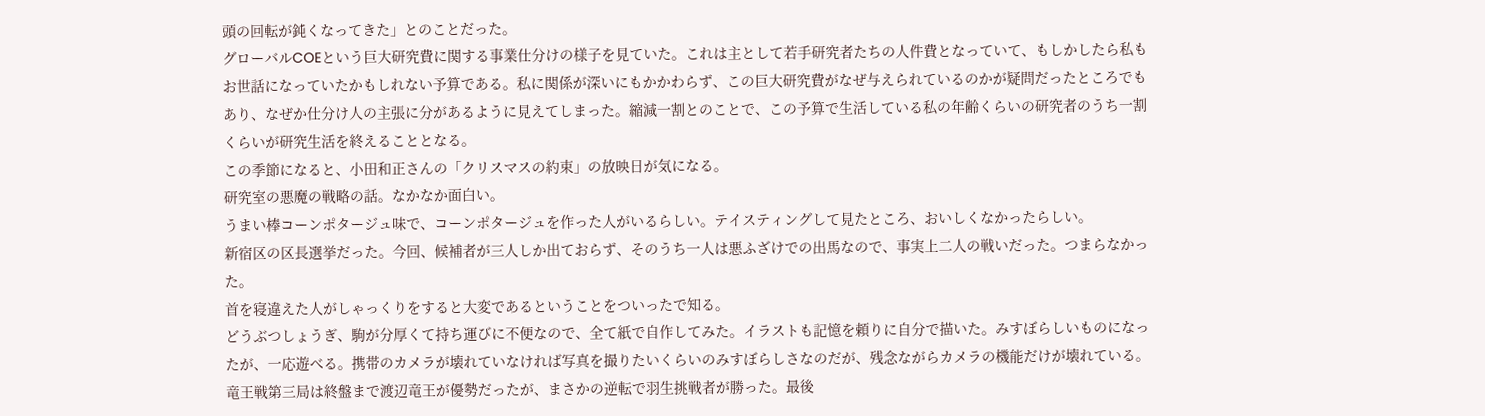頭の回転が鈍くなってきた」とのことだった。
グローバルCOEという巨大研究費に関する事業仕分けの様子を見ていた。これは主として若手研究者たちの人件費となっていて、もしかしたら私もお世話になっていたかもしれない予算である。私に関係が深いにもかかわらず、この巨大研究費がなぜ与えられているのかが疑問だったところでもあり、なぜか仕分け人の主張に分があるように見えてしまった。縮減一割とのことで、この予算で生活している私の年齢くらいの研究者のうち一割くらいが研究生活を終えることとなる。
この季節になると、小田和正さんの「クリスマスの約束」の放映日が気になる。
研究室の悪魔の戦略の話。なかなか面白い。
うまい棒コーンポタージュ味で、コーンポタージュを作った人がいるらしい。テイスティングして見たところ、おいしくなかったらしい。
新宿区の区長選挙だった。今回、候補者が三人しか出ておらず、そのうち一人は悪ふざけでの出馬なので、事実上二人の戦いだった。つまらなかった。
首を寝違えた人がしゃっくりをすると大変であるということをついったで知る。
どうぶつしょうぎ、駒が分厚くて持ち運びに不便なので、全て紙で自作してみた。イラストも記憶を頼りに自分で描いた。みすぼらしいものになったが、一応遊べる。携帯のカメラが壊れていなければ写真を撮りたいくらいのみすぼらしさなのだが、残念ながらカメラの機能だけが壊れている。
竜王戦第三局は終盤まで渡辺竜王が優勢だったが、まさかの逆転で羽生挑戦者が勝った。最後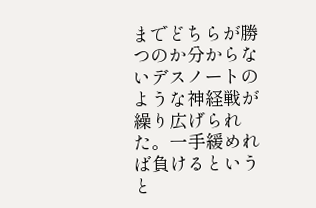までどちらが勝つのか分からないデスノートのような神経戦が繰り広げられた。一手緩めれば負けるというと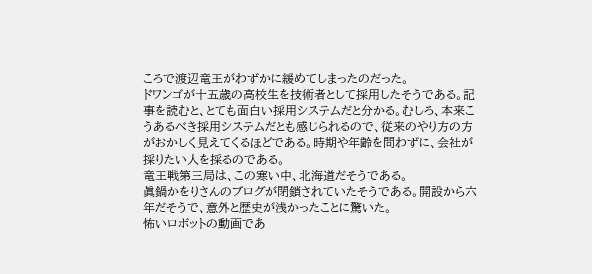ころで渡辺竜王がわずかに緩めてしまったのだった。
ドワンゴが十五歳の高校生を技術者として採用したそうである。記事を読むと、とても面白い採用システムだと分かる。むしろ、本来こうあるべき採用システムだとも感じられるので、従来のやり方の方がおかしく見えてくるほどである。時期や年齢を問わずに、会社が採りたい人を採るのである。
竜王戦第三局は、この寒い中、北海道だそうである。
眞鍋かをりさんのブログが閉鎖されていたそうである。開設から六年だそうで、意外と歴史が浅かったことに驚いた。
怖いロボットの動画であ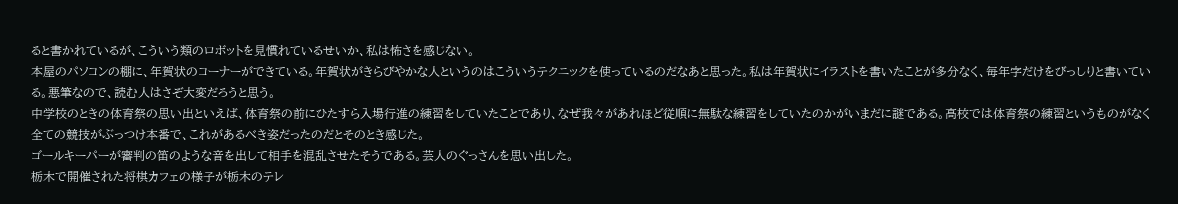ると書かれているが、こういう類のロボットを見慣れているせいか、私は怖さを感じない。
本屋のパソコンの棚に、年賀状のコーナーができている。年賀状がきらびやかな人というのはこういうテクニックを使っているのだなあと思った。私は年賀状にイラストを書いたことが多分なく、毎年字だけをびっしりと書いている。悪筆なので、読む人はさぞ大変だろうと思う。
中学校のときの体育祭の思い出といえば、体育祭の前にひたすら入場行進の練習をしていたことであり、なぜ我々があれほど従順に無駄な練習をしていたのかがいまだに謎である。高校では体育祭の練習というものがなく全ての競技がぶっつけ本番で、これがあるべき姿だったのだとそのとき感じた。
ゴールキーパーが審判の笛のような音を出して相手を混乱させたそうである。芸人のぐっさんを思い出した。
栃木で開催された将棋カフェの様子が栃木のテレ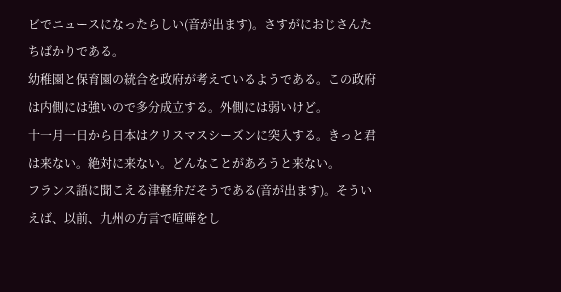ビでニュースになったらしい(音が出ます)。さすがにおじさんたちばかりである。
幼稚園と保育園の統合を政府が考えているようである。この政府は内側には強いので多分成立する。外側には弱いけど。
十一月一日から日本はクリスマスシーズンに突入する。きっと君は来ない。絶対に来ない。どんなことがあろうと来ない。
フランス語に聞こえる津軽弁だそうである(音が出ます)。そういえば、以前、九州の方言で喧嘩をし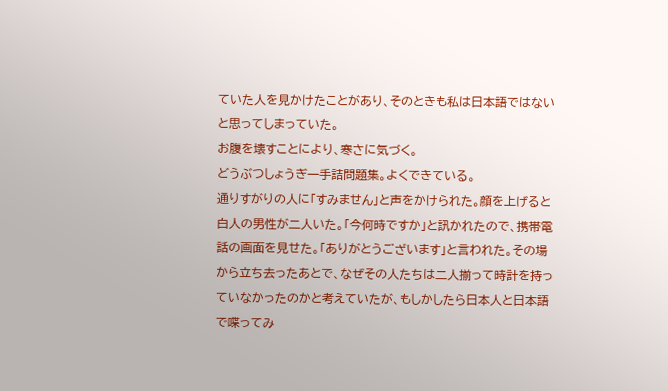ていた人を見かけたことがあり、そのときも私は日本語ではないと思ってしまっていた。
お腹を壊すことにより、寒さに気づく。
どうぶつしょうぎ一手詰問題集。よくできている。
通りすがりの人に「すみません」と声をかけられた。顔を上げると白人の男性が二人いた。「今何時ですか」と訊かれたので、携帯電話の画面を見せた。「ありがとうございます」と言われた。その場から立ち去ったあとで、なぜその人たちは二人揃って時計を持っていなかったのかと考えていたが、もしかしたら日本人と日本語で喋ってみ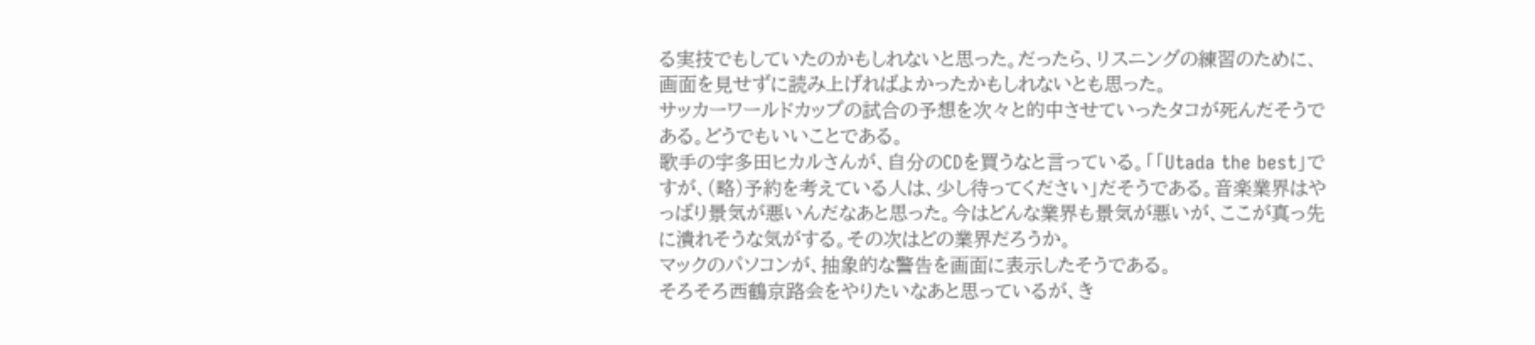る実技でもしていたのかもしれないと思った。だったら、リスニングの練習のために、画面を見せずに読み上げればよかったかもしれないとも思った。
サッカーワールドカップの試合の予想を次々と的中させていったタコが死んだそうである。どうでもいいことである。
歌手の宇多田ヒカルさんが、自分のCDを買うなと言っている。「「Utada the best」ですが、(略)予約を考えている人は、少し待ってください」だそうである。音楽業界はやっぱり景気が悪いんだなあと思った。今はどんな業界も景気が悪いが、ここが真っ先に潰れそうな気がする。その次はどの業界だろうか。
マックのパソコンが、抽象的な警告を画面に表示したそうである。
そろそろ西鶴京路会をやりたいなあと思っているが、き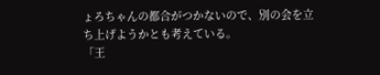ょろちゃんの都合がつかないので、別の会を立ち上げようかとも考えている。
「王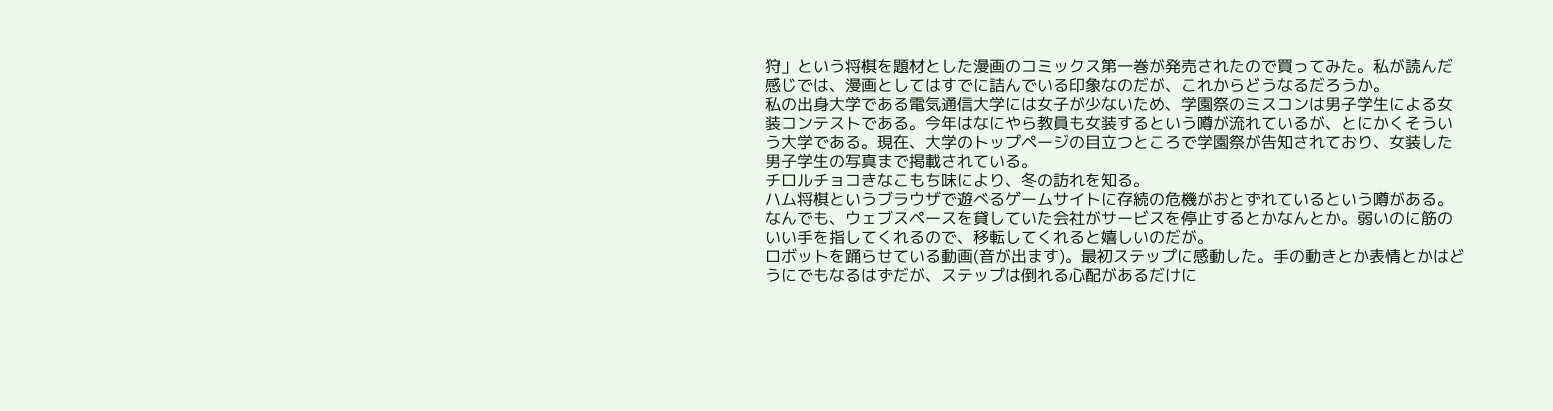狩」という将棋を題材とした漫画のコミックス第一巻が発売されたので買ってみた。私が読んだ感じでは、漫画としてはすでに詰んでいる印象なのだが、これからどうなるだろうか。
私の出身大学である電気通信大学には女子が少ないため、学園祭のミスコンは男子学生による女装コンテストである。今年はなにやら教員も女装するという噂が流れているが、とにかくそういう大学である。現在、大学のトップページの目立つところで学園祭が告知されており、女装した男子学生の写真まで掲載されている。
チロルチョコきなこもち味により、冬の訪れを知る。
ハム将棋というブラウザで遊べるゲームサイトに存続の危機がおとずれているという噂がある。なんでも、ウェブスペースを貸していた会社がサービスを停止するとかなんとか。弱いのに筋のいい手を指してくれるので、移転してくれると嬉しいのだが。
ロボットを踊らせている動画(音が出ます)。最初ステップに感動した。手の動きとか表情とかはどうにでもなるはずだが、ステップは倒れる心配があるだけに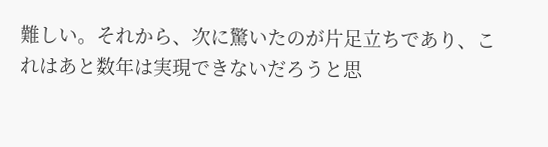難しい。それから、次に驚いたのが片足立ちであり、これはあと数年は実現できないだろうと思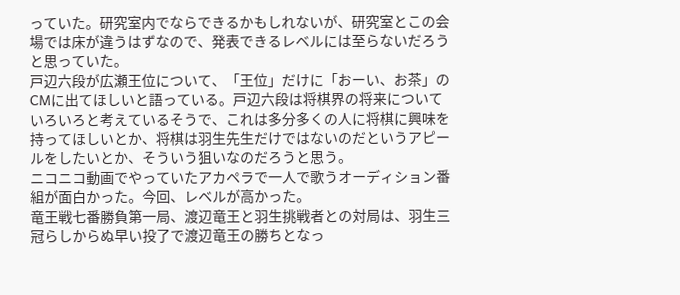っていた。研究室内でならできるかもしれないが、研究室とこの会場では床が違うはずなので、発表できるレベルには至らないだろうと思っていた。
戸辺六段が広瀬王位について、「王位」だけに「おーい、お茶」のCMに出てほしいと語っている。戸辺六段は将棋界の将来についていろいろと考えているそうで、これは多分多くの人に将棋に興味を持ってほしいとか、将棋は羽生先生だけではないのだというアピールをしたいとか、そういう狙いなのだろうと思う。
ニコニコ動画でやっていたアカペラで一人で歌うオーディション番組が面白かった。今回、レベルが高かった。
竜王戦七番勝負第一局、渡辺竜王と羽生挑戦者との対局は、羽生三冠らしからぬ早い投了で渡辺竜王の勝ちとなっ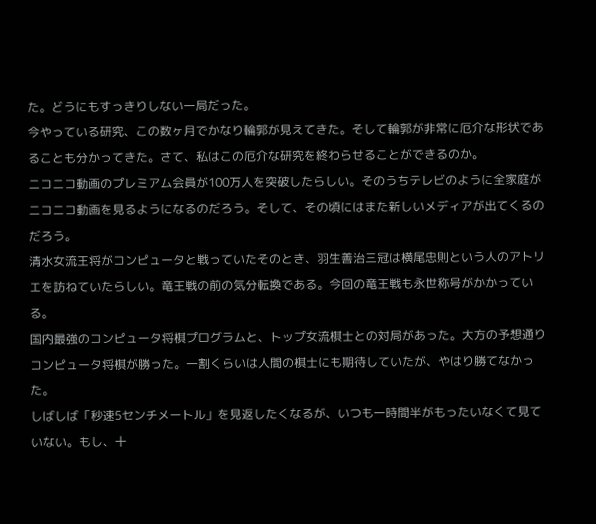た。どうにもすっきりしない一局だった。
今やっている研究、この数ヶ月でかなり輪郭が見えてきた。そして輪郭が非常に厄介な形状であることも分かってきた。さて、私はこの厄介な研究を終わらせることができるのか。
ニコニコ動画のプレミアム会員が100万人を突破したらしい。そのうちテレビのように全家庭がニコニコ動画を見るようになるのだろう。そして、その頃にはまた新しいメディアが出てくるのだろう。
清水女流王将がコンピュータと戦っていたそのとき、羽生善治三冠は横尾忠則という人のアトリエを訪ねていたらしい。竜王戦の前の気分転換である。今回の竜王戦も永世称号がかかっている。
国内最強のコンピュータ将棋プログラムと、トップ女流棋士との対局があった。大方の予想通りコンピュータ将棋が勝った。一割くらいは人間の棋士にも期待していたが、やはり勝てなかった。
しばしば「秒速5センチメートル」を見返したくなるが、いつも一時間半がもったいなくて見ていない。もし、十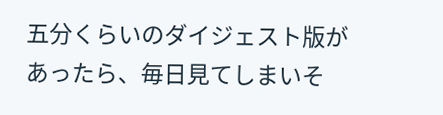五分くらいのダイジェスト版があったら、毎日見てしまいそ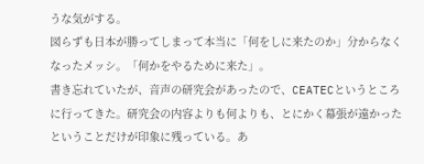うな気がする。
図らずも日本が勝ってしまって本当に「何をしに来たのか」分からなくなったメッシ。「何かをやるために来た」。
書き忘れていたが、音声の研究会があったので、CEATECというところに行ってきた。研究会の内容よりも何よりも、とにかく幕張が遠かったということだけが印象に残っている。あ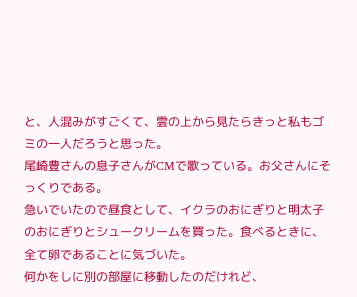と、人混みがすごくて、雲の上から見たらきっと私もゴミの一人だろうと思った。
尾崎豊さんの息子さんがCMで歌っている。お父さんにそっくりである。
急いでいたので昼食として、イクラのおにぎりと明太子のおにぎりとシュークリームを買った。食べるときに、全て卵であることに気づいた。
何かをしに別の部屋に移動したのだけれど、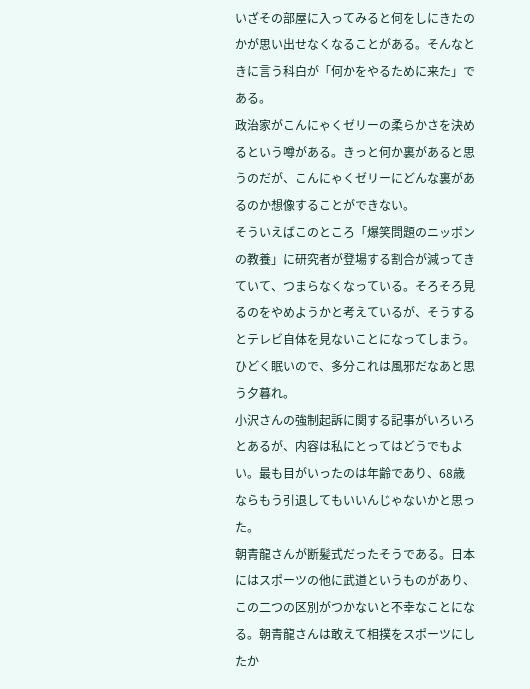いざその部屋に入ってみると何をしにきたのかが思い出せなくなることがある。そんなときに言う科白が「何かをやるために来た」である。
政治家がこんにゃくゼリーの柔らかさを決めるという噂がある。きっと何か裏があると思うのだが、こんにゃくゼリーにどんな裏があるのか想像することができない。
そういえばこのところ「爆笑問題のニッポンの教養」に研究者が登場する割合が減ってきていて、つまらなくなっている。そろそろ見るのをやめようかと考えているが、そうするとテレビ自体を見ないことになってしまう。
ひどく眠いので、多分これは風邪だなあと思う夕暮れ。
小沢さんの強制起訴に関する記事がいろいろとあるが、内容は私にとってはどうでもよい。最も目がいったのは年齢であり、68歳ならもう引退してもいいんじゃないかと思った。
朝青龍さんが断髪式だったそうである。日本にはスポーツの他に武道というものがあり、この二つの区別がつかないと不幸なことになる。朝青龍さんは敢えて相撲をスポーツにしたか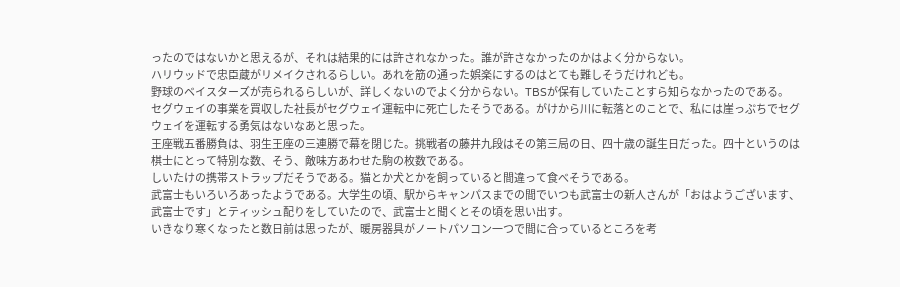ったのではないかと思えるが、それは結果的には許されなかった。誰が許さなかったのかはよく分からない。
ハリウッドで忠臣蔵がリメイクされるらしい。あれを筋の通った娯楽にするのはとても難しそうだけれども。
野球のベイスターズが売られるらしいが、詳しくないのでよく分からない。TBSが保有していたことすら知らなかったのである。
セグウェイの事業を買収した社長がセグウェイ運転中に死亡したそうである。がけから川に転落とのことで、私には崖っぷちでセグウェイを運転する勇気はないなあと思った。
王座戦五番勝負は、羽生王座の三連勝で幕を閉じた。挑戦者の藤井九段はその第三局の日、四十歳の誕生日だった。四十というのは棋士にとって特別な数、そう、敵味方あわせた駒の枚数である。
しいたけの携帯ストラップだそうである。猫とか犬とかを飼っていると間違って食べそうである。
武富士もいろいろあったようである。大学生の頃、駅からキャンパスまでの間でいつも武富士の新人さんが「おはようございます、武富士です」とティッシュ配りをしていたので、武富士と聞くとその頃を思い出す。
いきなり寒くなったと数日前は思ったが、暖房器具がノートパソコン一つで間に合っているところを考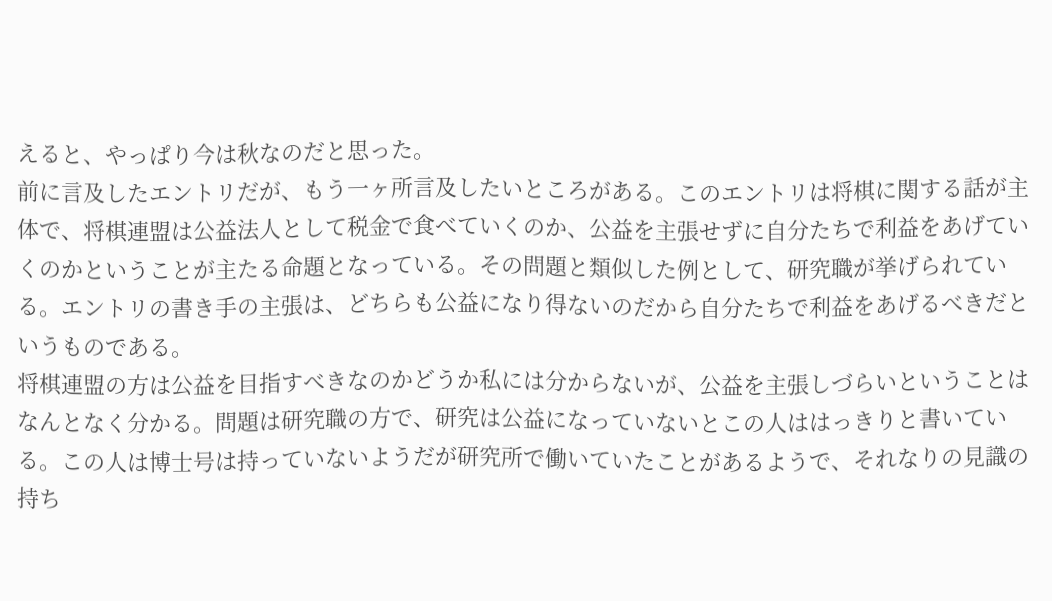えると、やっぱり今は秋なのだと思った。
前に言及したエントリだが、もう一ヶ所言及したいところがある。このエントリは将棋に関する話が主体で、将棋連盟は公益法人として税金で食べていくのか、公益を主張せずに自分たちで利益をあげていくのかということが主たる命題となっている。その問題と類似した例として、研究職が挙げられている。エントリの書き手の主張は、どちらも公益になり得ないのだから自分たちで利益をあげるべきだというものである。
将棋連盟の方は公益を目指すべきなのかどうか私には分からないが、公益を主張しづらいということはなんとなく分かる。問題は研究職の方で、研究は公益になっていないとこの人ははっきりと書いている。この人は博士号は持っていないようだが研究所で働いていたことがあるようで、それなりの見識の持ち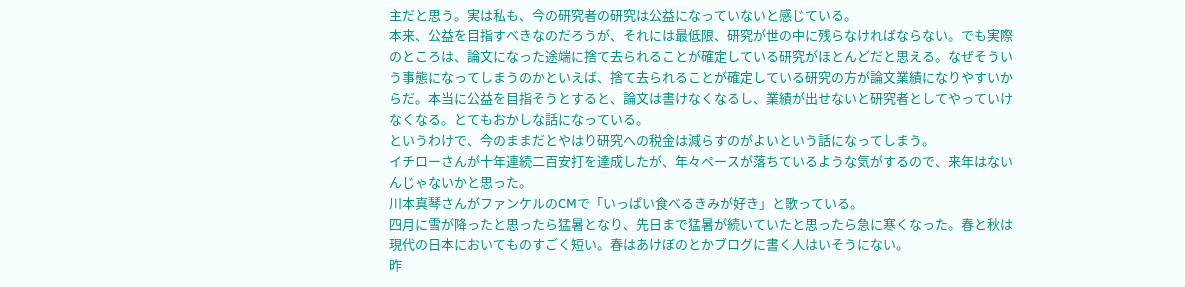主だと思う。実は私も、今の研究者の研究は公益になっていないと感じている。
本来、公益を目指すべきなのだろうが、それには最低限、研究が世の中に残らなければならない。でも実際のところは、論文になった途端に捨て去られることが確定している研究がほとんどだと思える。なぜそういう事態になってしまうのかといえば、捨て去られることが確定している研究の方が論文業績になりやすいからだ。本当に公益を目指そうとすると、論文は書けなくなるし、業績が出せないと研究者としてやっていけなくなる。とてもおかしな話になっている。
というわけで、今のままだとやはり研究への税金は減らすのがよいという話になってしまう。
イチローさんが十年連続二百安打を達成したが、年々ペースが落ちているような気がするので、来年はないんじゃないかと思った。
川本真琴さんがファンケルのCMで「いっぱい食べるきみが好き」と歌っている。
四月に雪が降ったと思ったら猛暑となり、先日まで猛暑が続いていたと思ったら急に寒くなった。春と秋は現代の日本においてものすごく短い。春はあけぼのとかブログに書く人はいそうにない。
昨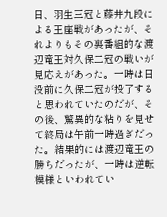日、羽生三冠と藤井九段による王座戦があったが、それよりもその裏番組的な渡辺竜王対久保二冠の戦いが見応えがあった。一時は日没前に久保二冠が投了すると思われていたのだが、その後、驚異的な粘りを見せて終局は午前一時過ぎだった。結果的には渡辺竜王の勝ちだったが、一時は逆転模様といわれてい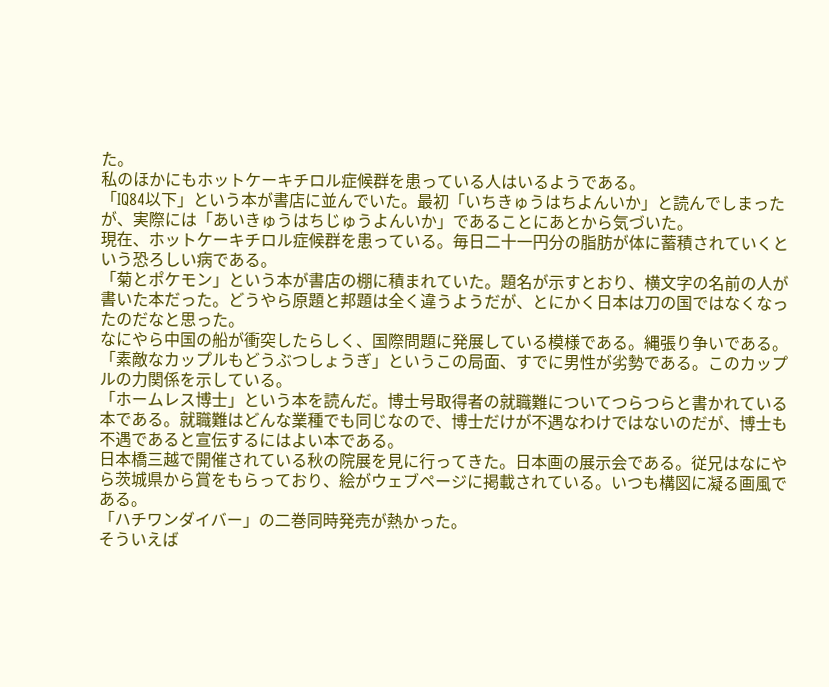た。
私のほかにもホットケーキチロル症候群を患っている人はいるようである。
「IQ84以下」という本が書店に並んでいた。最初「いちきゅうはちよんいか」と読んでしまったが、実際には「あいきゅうはちじゅうよんいか」であることにあとから気づいた。
現在、ホットケーキチロル症候群を患っている。毎日二十一円分の脂肪が体に蓄積されていくという恐ろしい病である。
「菊とポケモン」という本が書店の棚に積まれていた。題名が示すとおり、横文字の名前の人が書いた本だった。どうやら原題と邦題は全く違うようだが、とにかく日本は刀の国ではなくなったのだなと思った。
なにやら中国の船が衝突したらしく、国際問題に発展している模様である。縄張り争いである。
「素敵なカップルもどうぶつしょうぎ」というこの局面、すでに男性が劣勢である。このカップルの力関係を示している。
「ホームレス博士」という本を読んだ。博士号取得者の就職難についてつらつらと書かれている本である。就職難はどんな業種でも同じなので、博士だけが不遇なわけではないのだが、博士も不遇であると宣伝するにはよい本である。
日本橋三越で開催されている秋の院展を見に行ってきた。日本画の展示会である。従兄はなにやら茨城県から賞をもらっており、絵がウェブページに掲載されている。いつも構図に凝る画風である。
「ハチワンダイバー」の二巻同時発売が熱かった。
そういえば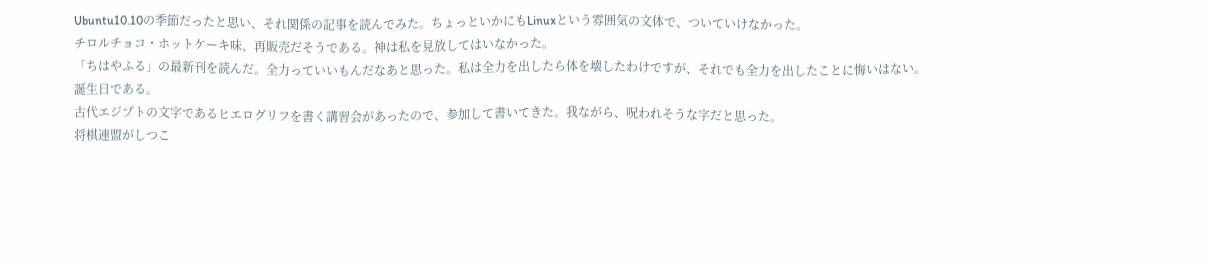Ubuntu10.10の季節だったと思い、それ関係の記事を読んでみた。ちょっといかにもLinuxという雰囲気の文体で、ついていけなかった。
チロルチョコ・ホットケーキ味、再販売だそうである。神は私を見放してはいなかった。
「ちはやふる」の最新刊を読んだ。全力っていいもんだなあと思った。私は全力を出したら体を壊したわけですが、それでも全力を出したことに悔いはない。
誕生日である。
古代エジプトの文字であるヒエログリフを書く講習会があったので、参加して書いてきた。我ながら、呪われそうな字だと思った。
将棋連盟がしつこ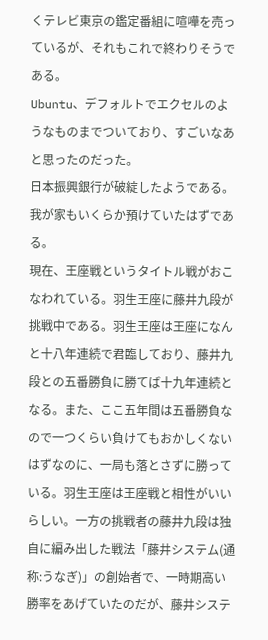くテレビ東京の鑑定番組に喧嘩を売っているが、それもこれで終わりそうである。
Ubuntu、デフォルトでエクセルのようなものまでついており、すごいなあと思ったのだった。
日本振興銀行が破綻したようである。我が家もいくらか預けていたはずである。
現在、王座戦というタイトル戦がおこなわれている。羽生王座に藤井九段が挑戦中である。羽生王座は王座になんと十八年連続で君臨しており、藤井九段との五番勝負に勝てば十九年連続となる。また、ここ五年間は五番勝負なので一つくらい負けてもおかしくないはずなのに、一局も落とさずに勝っている。羽生王座は王座戦と相性がいいらしい。一方の挑戦者の藤井九段は独自に編み出した戦法「藤井システム(通称:うなぎ)」の創始者で、一時期高い勝率をあげていたのだが、藤井システ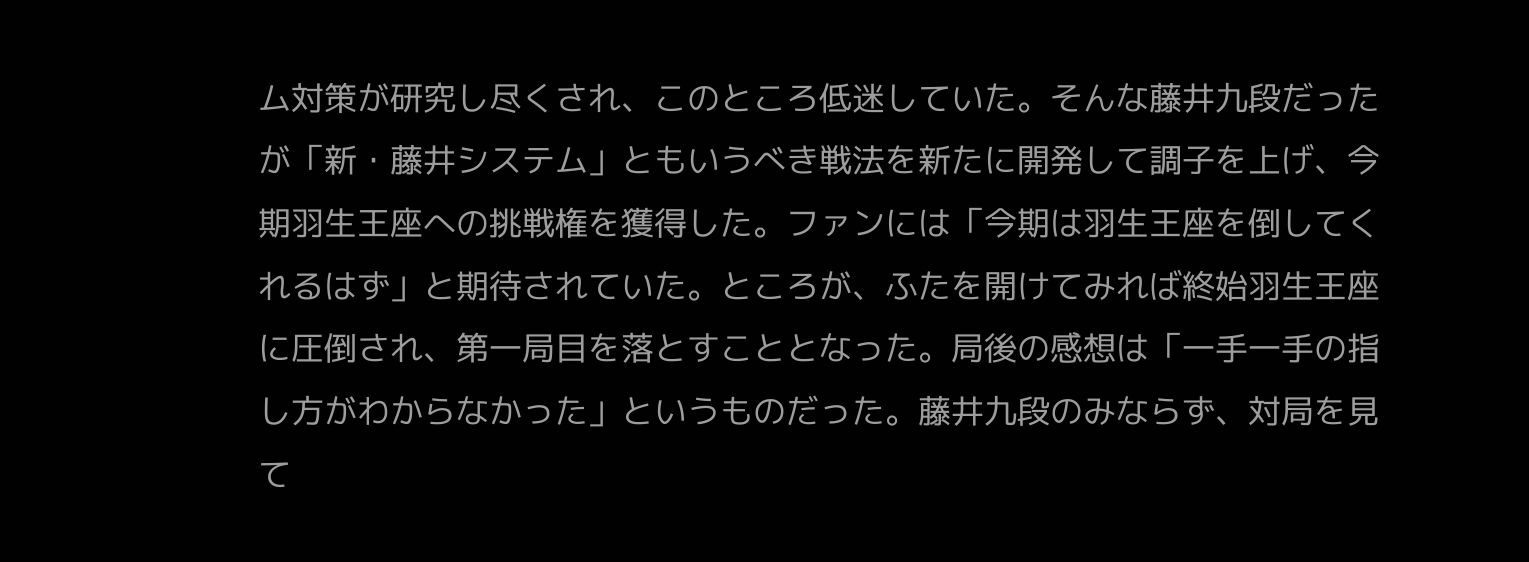ム対策が研究し尽くされ、このところ低迷していた。そんな藤井九段だったが「新・藤井システム」ともいうべき戦法を新たに開発して調子を上げ、今期羽生王座への挑戦権を獲得した。ファンには「今期は羽生王座を倒してくれるはず」と期待されていた。ところが、ふたを開けてみれば終始羽生王座に圧倒され、第一局目を落とすこととなった。局後の感想は「一手一手の指し方がわからなかった」というものだった。藤井九段のみならず、対局を見て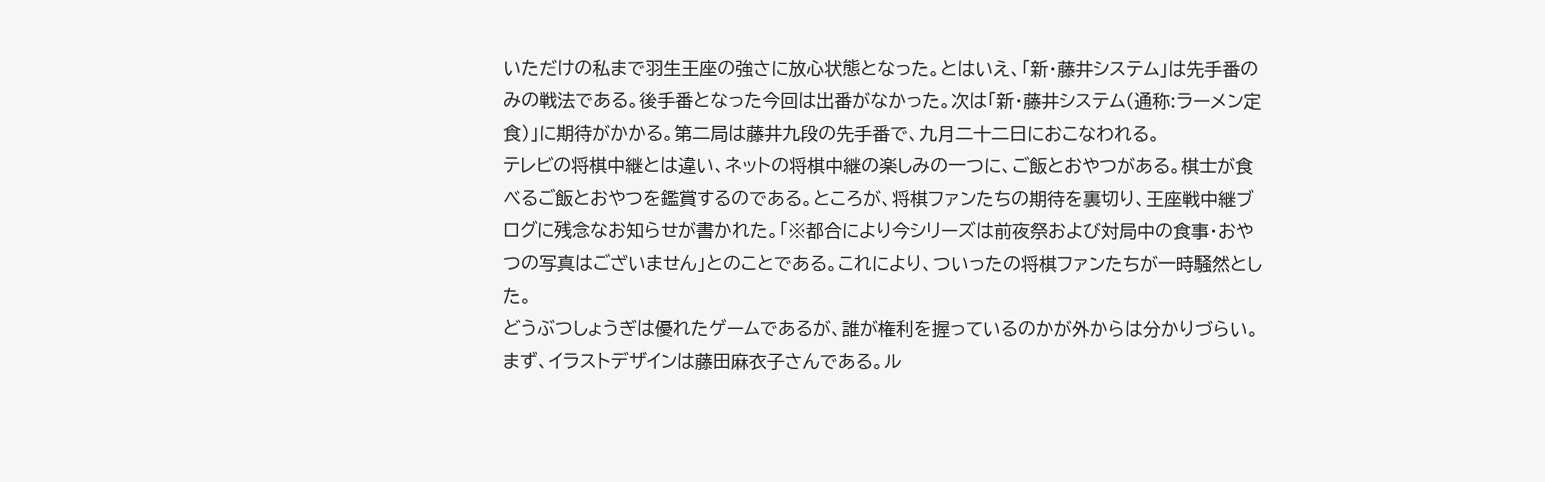いただけの私まで羽生王座の強さに放心状態となった。とはいえ、「新・藤井システム」は先手番のみの戦法である。後手番となった今回は出番がなかった。次は「新・藤井システム(通称:ラーメン定食)」に期待がかかる。第二局は藤井九段の先手番で、九月二十二日におこなわれる。
テレビの将棋中継とは違い、ネットの将棋中継の楽しみの一つに、ご飯とおやつがある。棋士が食べるご飯とおやつを鑑賞するのである。ところが、将棋ファンたちの期待を裏切り、王座戦中継ブログに残念なお知らせが書かれた。「※都合により今シリーズは前夜祭および対局中の食事・おやつの写真はございません」とのことである。これにより、ついったの将棋ファンたちが一時騒然とした。
どうぶつしょうぎは優れたゲームであるが、誰が権利を握っているのかが外からは分かりづらい。まず、イラストデザインは藤田麻衣子さんである。ル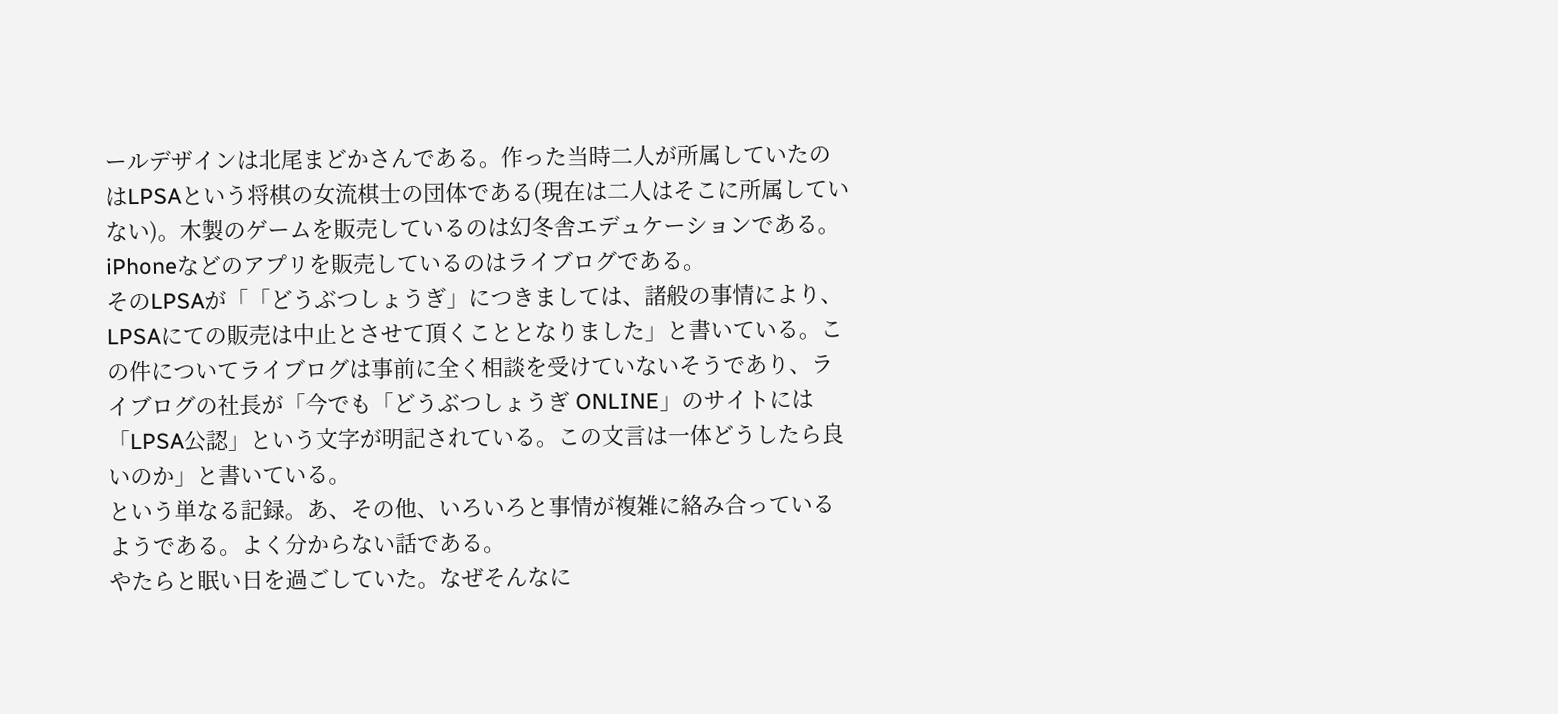ールデザインは北尾まどかさんである。作った当時二人が所属していたのはLPSAという将棋の女流棋士の団体である(現在は二人はそこに所属していない)。木製のゲームを販売しているのは幻冬舎エデュケーションである。iPhoneなどのアプリを販売しているのはライブログである。
そのLPSAが「「どうぶつしょうぎ」につきましては、諸般の事情により、LPSAにての販売は中止とさせて頂くこととなりました」と書いている。この件についてライブログは事前に全く相談を受けていないそうであり、ライブログの社長が「今でも「どうぶつしょうぎ ONLINE」のサイトには「LPSA公認」という文字が明記されている。この文言は一体どうしたら良いのか」と書いている。
という単なる記録。あ、その他、いろいろと事情が複雑に絡み合っているようである。よく分からない話である。
やたらと眠い日を過ごしていた。なぜそんなに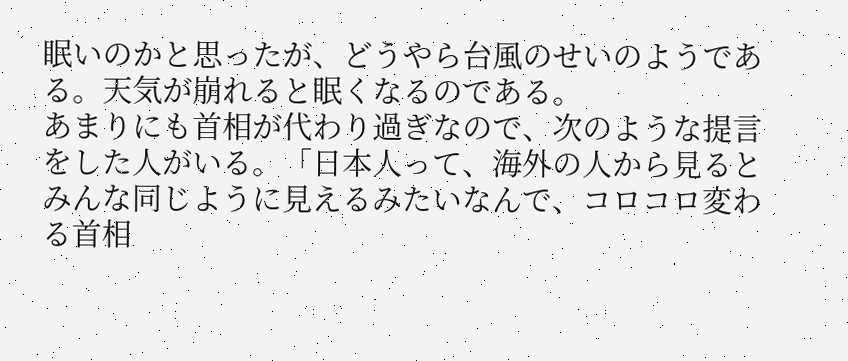眠いのかと思ったが、どうやら台風のせいのようである。天気が崩れると眠くなるのである。
あまりにも首相が代わり過ぎなので、次のような提言をした人がいる。「日本人って、海外の人から見るとみんな同じように見えるみたいなんで、コロコロ変わる首相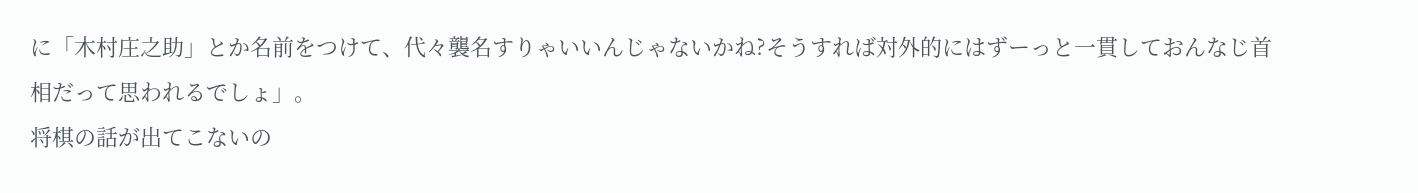に「木村庄之助」とか名前をつけて、代々襲名すりゃいいんじゃないかね?そうすれば対外的にはずーっと一貫しておんなじ首相だって思われるでしょ」。
将棋の話が出てこないの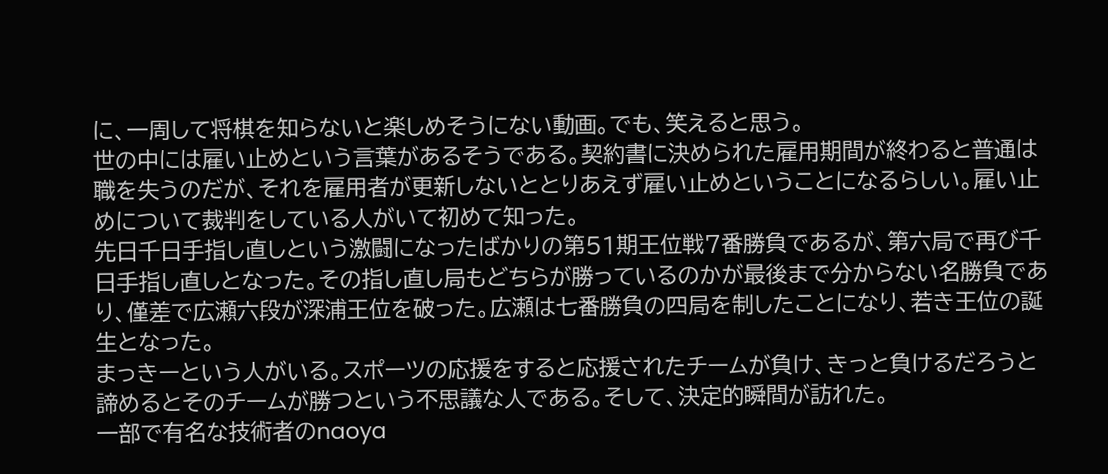に、一周して将棋を知らないと楽しめそうにない動画。でも、笑えると思う。
世の中には雇い止めという言葉があるそうである。契約書に決められた雇用期間が終わると普通は職を失うのだが、それを雇用者が更新しないととりあえず雇い止めということになるらしい。雇い止めについて裁判をしている人がいて初めて知った。
先日千日手指し直しという激闘になったばかりの第51期王位戦7番勝負であるが、第六局で再び千日手指し直しとなった。その指し直し局もどちらが勝っているのかが最後まで分からない名勝負であり、僅差で広瀬六段が深浦王位を破った。広瀬は七番勝負の四局を制したことになり、若き王位の誕生となった。
まっきーという人がいる。スポーツの応援をすると応援されたチームが負け、きっと負けるだろうと諦めるとそのチームが勝つという不思議な人である。そして、決定的瞬間が訪れた。
一部で有名な技術者のnaoya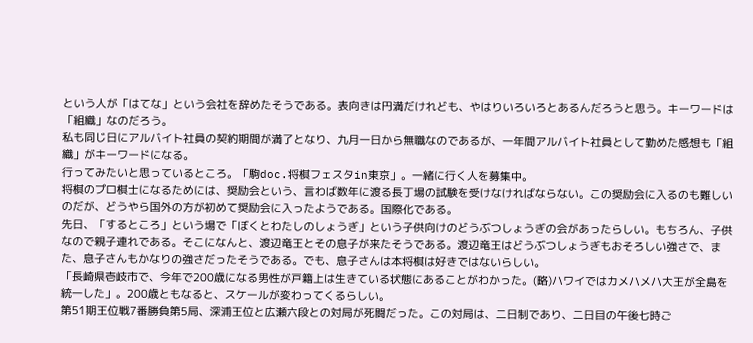という人が「はてな」という会社を辞めたそうである。表向きは円満だけれども、やはりいろいろとあるんだろうと思う。キーワードは「組織」なのだろう。
私も同じ日にアルバイト社員の契約期間が満了となり、九月一日から無職なのであるが、一年間アルバイト社員として勤めた感想も「組織」がキーワードになる。
行ってみたいと思っているところ。「駒doc.将棋フェスタin東京」。一緒に行く人を募集中。
将棋のプロ棋士になるためには、奨励会という、言わば数年に渡る長丁場の試験を受けなければならない。この奨励会に入るのも難しいのだが、どうやら国外の方が初めて奨励会に入ったようである。国際化である。
先日、「するところ」という場で「ぼくとわたしのしょうぎ」という子供向けのどうぶつしょうぎの会があったらしい。もちろん、子供なので親子連れである。そこになんと、渡辺竜王とその息子が来たそうである。渡辺竜王はどうぶつしょうぎもおそろしい強さで、また、息子さんもかなりの強さだったそうである。でも、息子さんは本将棋は好きではないらしい。
「長崎県壱岐市で、今年で200歳になる男性が戸籍上は生きている状態にあることがわかった。(略)ハワイではカメハメハ大王が全島を統一した」。200歳ともなると、スケールが変わってくるらしい。
第51期王位戦7番勝負第5局、深浦王位と広瀬六段との対局が死闘だった。この対局は、二日制であり、二日目の午後七時ご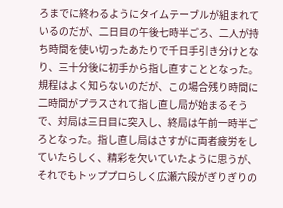ろまでに終わるようにタイムテーブルが組まれているのだが、二日目の午後七時半ごろ、二人が持ち時間を使い切ったあたりで千日手引き分けとなり、三十分後に初手から指し直すこととなった。規程はよく知らないのだが、この場合残り時間に二時間がプラスされて指し直し局が始まるそうで、対局は三日目に突入し、終局は午前一時半ごろとなった。指し直し局はさすがに両者疲労をしていたらしく、精彩を欠いていたように思うが、それでもトッププロらしく広瀬六段がぎりぎりの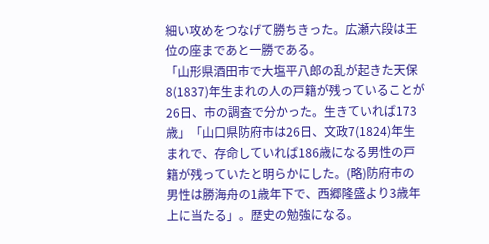細い攻めをつなげて勝ちきった。広瀬六段は王位の座まであと一勝である。
「山形県酒田市で大塩平八郎の乱が起きた天保8(1837)年生まれの人の戸籍が残っていることが26日、市の調査で分かった。生きていれば173歳」「山口県防府市は26日、文政7(1824)年生まれで、存命していれば186歳になる男性の戸籍が残っていたと明らかにした。(略)防府市の男性は勝海舟の1歳年下で、西郷隆盛より3歳年上に当たる」。歴史の勉強になる。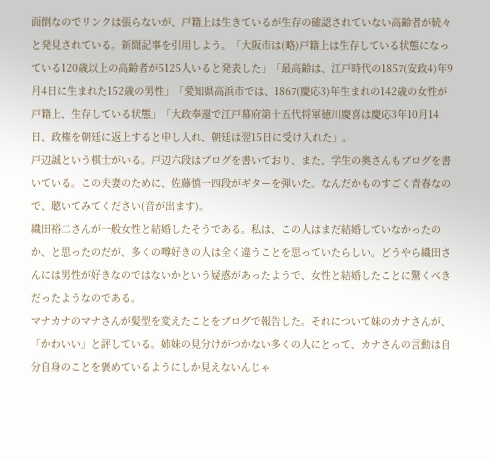面倒なのでリンクは張らないが、戸籍上は生きているが生存の確認されていない高齢者が続々と発見されている。新聞記事を引用しよう。「大阪市は(略)戸籍上は生存している状態になっている120歳以上の高齢者が5125人いると発表した」「最高齢は、江戸時代の1857(安政4)年9月4日に生まれた152歳の男性」「愛知県高浜市では、1867(慶応3)年生まれの142歳の女性が戸籍上、生存している状態」「大政奉還で江戸幕府第十五代将軍徳川慶喜は慶応3年10月14日、政権を朝廷に返上すると申し入れ、朝廷は翌15日に受け入れた」。
戸辺誠という棋士がいる。戸辺六段はブログを書いており、また、学生の奥さんもブログを書いている。この夫妻のために、佐藤慎一四段がギターを弾いた。なんだかものすごく青春なので、聴いてみてください(音が出ます)。
織田裕二さんが一般女性と結婚したそうである。私は、この人はまだ結婚していなかったのか、と思ったのだが、多くの噂好きの人は全く違うことを思っていたらしい。どうやら織田さんには男性が好きなのではないかという疑惑があったようで、女性と結婚したことに驚くべきだったようなのである。
マナカナのマナさんが髪型を変えたことをブログで報告した。それについて妹のカナさんが、「かわいい」と評している。姉妹の見分けがつかない多くの人にとって、カナさんの言動は自分自身のことを褒めているようにしか見えないんじゃ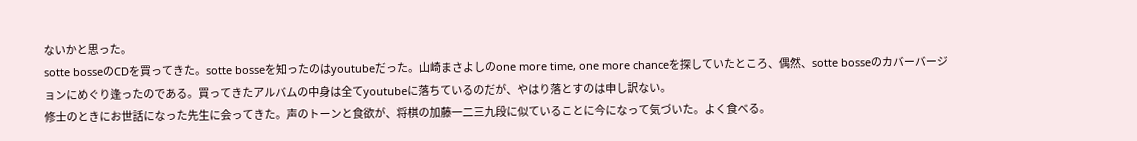ないかと思った。
sotte bosseのCDを買ってきた。sotte bosseを知ったのはyoutubeだった。山崎まさよしのone more time, one more chanceを探していたところ、偶然、sotte bosseのカバーバージョンにめぐり逢ったのである。買ってきたアルバムの中身は全てyoutubeに落ちているのだが、やはり落とすのは申し訳ない。
修士のときにお世話になった先生に会ってきた。声のトーンと食欲が、将棋の加藤一二三九段に似ていることに今になって気づいた。よく食べる。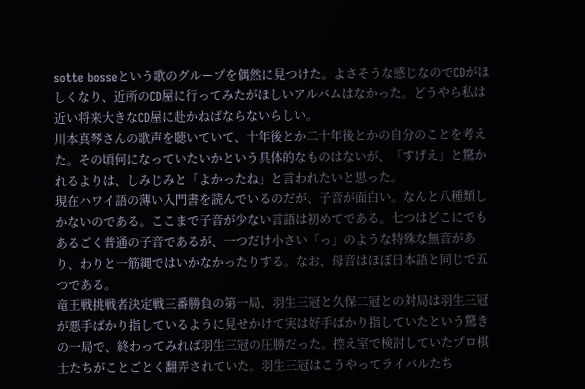sotte bosseという歌のグループを偶然に見つけた。よさそうな感じなのでCDがほしくなり、近所のCD屋に行ってみたがほしいアルバムはなかった。どうやら私は近い将来大きなCD屋に赴かねばならないらしい。
川本真琴さんの歌声を聴いていて、十年後とか二十年後とかの自分のことを考えた。その頃何になっていたいかという具体的なものはないが、「すげえ」と驚かれるよりは、しみじみと「よかったね」と言われたいと思った。
現在ハワイ語の薄い入門書を読んでいるのだが、子音が面白い。なんと八種類しかないのである。ここまで子音が少ない言語は初めてである。七つはどこにでもあるごく普通の子音であるが、一つだけ小さい「っ」のような特殊な無音があり、わりと一筋縄ではいかなかったりする。なお、母音はほぼ日本語と同じで五つである。
竜王戦挑戦者決定戦三番勝負の第一局、羽生三冠と久保二冠との対局は羽生三冠が悪手ばかり指しているように見せかけて実は好手ばかり指していたという驚きの一局で、終わってみれば羽生三冠の圧勝だった。控え室で検討していたプロ棋士たちがことごとく翻弄されていた。羽生三冠はこうやってライバルたち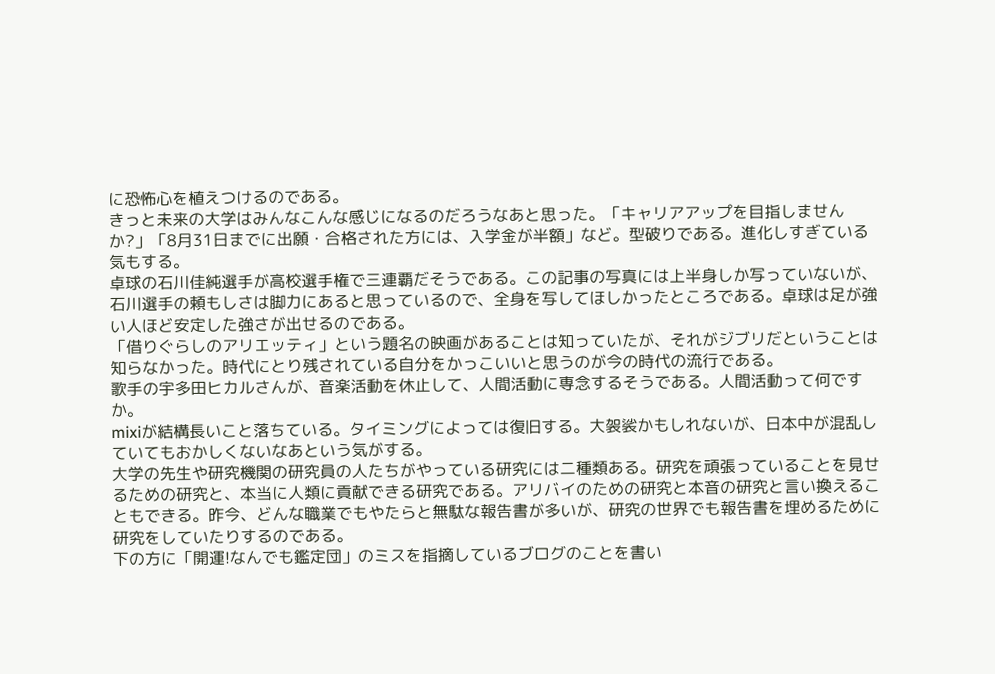に恐怖心を植えつけるのである。
きっと未来の大学はみんなこんな感じになるのだろうなあと思った。「キャリアアップを目指しませんか?」「8月31日までに出願・合格された方には、入学金が半額」など。型破りである。進化しすぎている気もする。
卓球の石川佳純選手が高校選手権で三連覇だそうである。この記事の写真には上半身しか写っていないが、石川選手の頼もしさは脚力にあると思っているので、全身を写してほしかったところである。卓球は足が強い人ほど安定した強さが出せるのである。
「借りぐらしのアリエッティ」という題名の映画があることは知っていたが、それがジブリだということは知らなかった。時代にとり残されている自分をかっこいいと思うのが今の時代の流行である。
歌手の宇多田ヒカルさんが、音楽活動を休止して、人間活動に専念するそうである。人間活動って何ですか。
mixiが結構長いこと落ちている。タイミングによっては復旧する。大袈裟かもしれないが、日本中が混乱していてもおかしくないなあという気がする。
大学の先生や研究機関の研究員の人たちがやっている研究には二種類ある。研究を頑張っていることを見せるための研究と、本当に人類に貢献できる研究である。アリバイのための研究と本音の研究と言い換えることもできる。昨今、どんな職業でもやたらと無駄な報告書が多いが、研究の世界でも報告書を埋めるために研究をしていたりするのである。
下の方に「開運!なんでも鑑定団」のミスを指摘しているブログのことを書い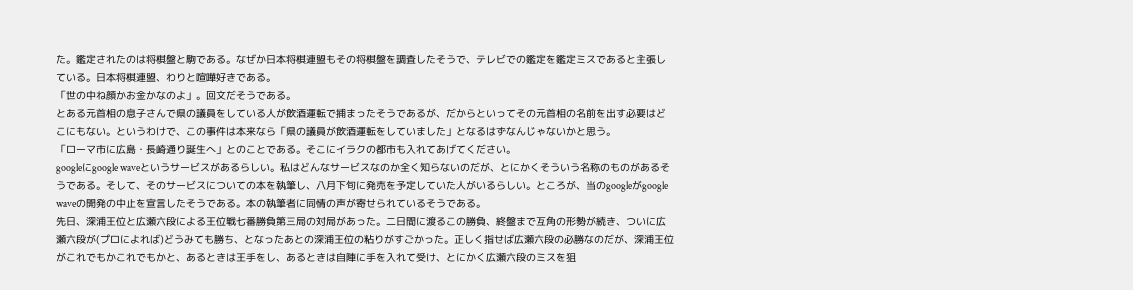た。鑑定されたのは将棋盤と駒である。なぜか日本将棋連盟もその将棋盤を調査したそうで、テレビでの鑑定を鑑定ミスであると主張している。日本将棋連盟、わりと喧嘩好きである。
「世の中ね顔かお金かなのよ」。回文だそうである。
とある元首相の息子さんで県の議員をしている人が飲酒運転で捕まったそうであるが、だからといってその元首相の名前を出す必要はどこにもない。というわけで、この事件は本来なら「県の議員が飲酒運転をしていました」となるはずなんじゃないかと思う。
「ローマ市に広島・長崎通り誕生へ」とのことである。そこにイラクの都市も入れてあげてください。
googleにgoogle waveというサービスがあるらしい。私はどんなサービスなのか全く知らないのだが、とにかくそういう名称のものがあるそうである。そして、そのサービスについての本を執筆し、八月下旬に発売を予定していた人がいるらしい。ところが、当のgoogleがgoogle waveの開発の中止を宣言したそうである。本の執筆者に同情の声が寄せられているそうである。
先日、深浦王位と広瀬六段による王位戦七番勝負第三局の対局があった。二日間に渡るこの勝負、終盤まで互角の形勢が続き、ついに広瀬六段が(プロによれば)どうみても勝ち、となったあとの深浦王位の粘りがすごかった。正しく指せば広瀬六段の必勝なのだが、深浦王位がこれでもかこれでもかと、あるときは王手をし、あるときは自陣に手を入れて受け、とにかく広瀬六段のミスを狙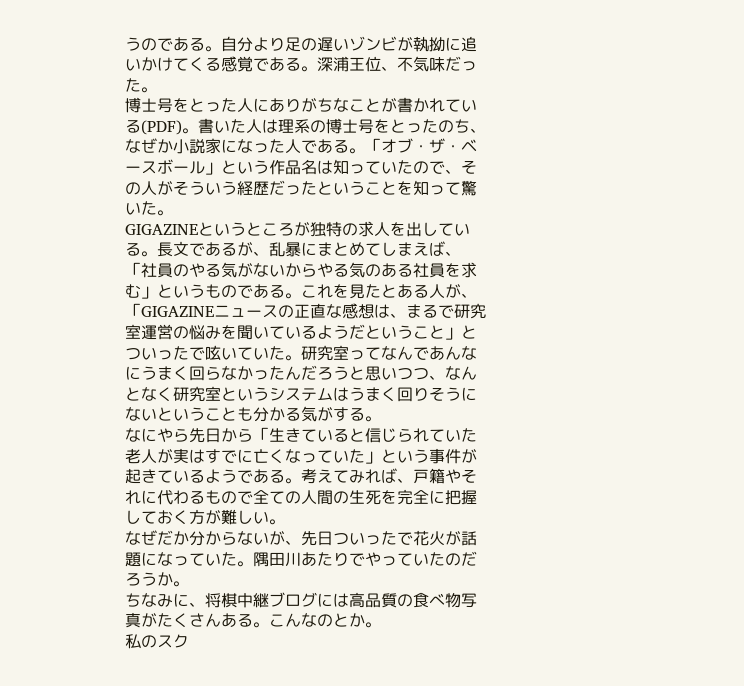うのである。自分より足の遅いゾンビが執拗に追いかけてくる感覚である。深浦王位、不気味だった。
博士号をとった人にありがちなことが書かれている(PDF)。書いた人は理系の博士号をとったのち、なぜか小説家になった人である。「オブ・ザ・ベースボール」という作品名は知っていたので、その人がそういう経歴だったということを知って驚いた。
GIGAZINEというところが独特の求人を出している。長文であるが、乱暴にまとめてしまえば、「社員のやる気がないからやる気のある社員を求む」というものである。これを見たとある人が、「GIGAZINEニュースの正直な感想は、まるで研究室運営の悩みを聞いているようだということ」とついったで呟いていた。研究室ってなんであんなにうまく回らなかったんだろうと思いつつ、なんとなく研究室というシステムはうまく回りそうにないということも分かる気がする。
なにやら先日から「生きていると信じられていた老人が実はすでに亡くなっていた」という事件が起きているようである。考えてみれば、戸籍やそれに代わるもので全ての人間の生死を完全に把握しておく方が難しい。
なぜだか分からないが、先日ついったで花火が話題になっていた。隅田川あたりでやっていたのだろうか。
ちなみに、将棋中継ブログには高品質の食べ物写真がたくさんある。こんなのとか。
私のスク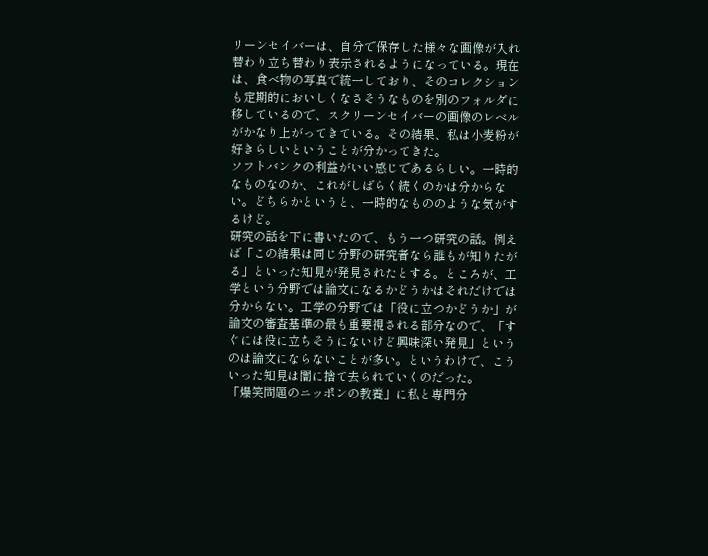リーンセイバーは、自分で保存した様々な画像が入れ替わり立ち替わり表示されるようになっている。現在は、食べ物の写真で統一しており、そのコレクションも定期的においしくなさそうなものを別のフォルダに移しているので、スクリーンセイバーの画像のレベルがかなり上がってきている。その結果、私は小麦粉が好きらしいということが分かってきた。
ソフトバンクの利益がいい感じであるらしい。一時的なものなのか、これがしばらく続くのかは分からない。どちらかというと、一時的なもののような気がするけど。
研究の話を下に書いたので、もう一つ研究の話。例えば「この結果は同じ分野の研究者なら誰もが知りたがる」といった知見が発見されたとする。ところが、工学という分野では論文になるかどうかはそれだけでは分からない。工学の分野では「役に立つかどうか」が論文の審査基準の最も重要視される部分なので、「すぐには役に立ちそうにないけど興味深い発見」というのは論文にならないことが多い。というわけで、こういった知見は闇に捨て去られていくのだった。
「爆笑問題のニッポンの教養」に私と専門分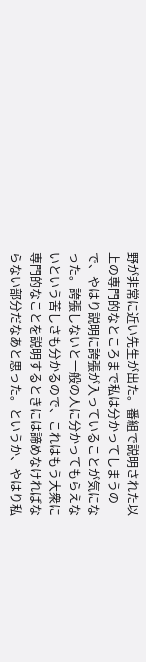野が非常に近い先生が出た。番組で説明された以上の専門的なところまで私は分かってしまうので、やはり説明に誇張が入っていることが気になった。誇張しないと一般の人に分かってもらえないという苦しさも分かるので、これはもう大衆に専門的なことを説明するときには諦めなければならない部分だなあと思った。というか、やはり私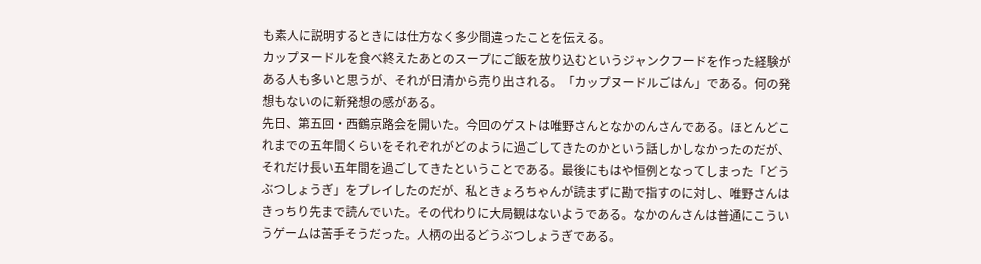も素人に説明するときには仕方なく多少間違ったことを伝える。
カップヌードルを食べ終えたあとのスープにご飯を放り込むというジャンクフードを作った経験がある人も多いと思うが、それが日清から売り出される。「カップヌードルごはん」である。何の発想もないのに新発想の感がある。
先日、第五回・西鶴京路会を開いた。今回のゲストは唯野さんとなかのんさんである。ほとんどこれまでの五年間くらいをそれぞれがどのように過ごしてきたのかという話しかしなかったのだが、それだけ長い五年間を過ごしてきたということである。最後にもはや恒例となってしまった「どうぶつしょうぎ」をプレイしたのだが、私ときょろちゃんが読まずに勘で指すのに対し、唯野さんはきっちり先まで読んでいた。その代わりに大局観はないようである。なかのんさんは普通にこういうゲームは苦手そうだった。人柄の出るどうぶつしょうぎである。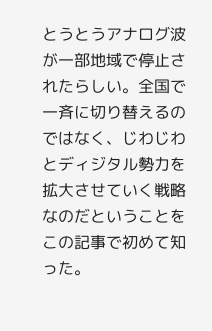とうとうアナログ波が一部地域で停止されたらしい。全国で一斉に切り替えるのではなく、じわじわとディジタル勢力を拡大させていく戦略なのだということをこの記事で初めて知った。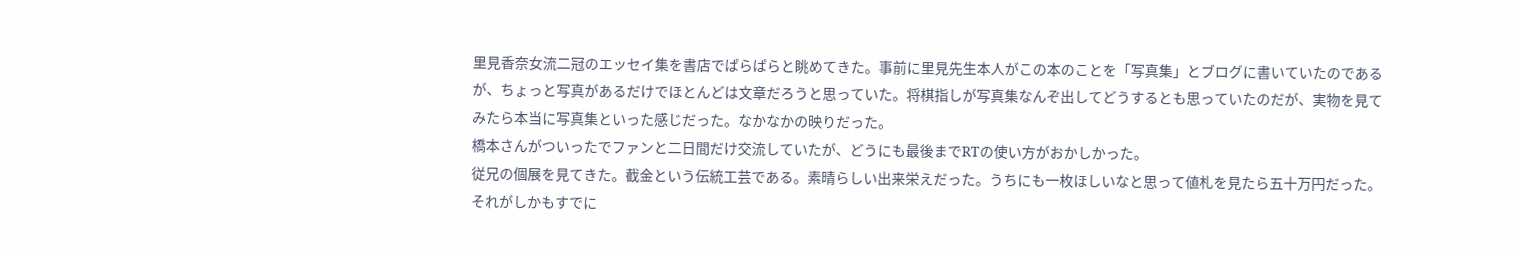里見香奈女流二冠のエッセイ集を書店でぱらぱらと眺めてきた。事前に里見先生本人がこの本のことを「写真集」とブログに書いていたのであるが、ちょっと写真があるだけでほとんどは文章だろうと思っていた。将棋指しが写真集なんぞ出してどうするとも思っていたのだが、実物を見てみたら本当に写真集といった感じだった。なかなかの映りだった。
橋本さんがついったでファンと二日間だけ交流していたが、どうにも最後までRTの使い方がおかしかった。
従兄の個展を見てきた。截金という伝統工芸である。素晴らしい出来栄えだった。うちにも一枚ほしいなと思って値札を見たら五十万円だった。それがしかもすでに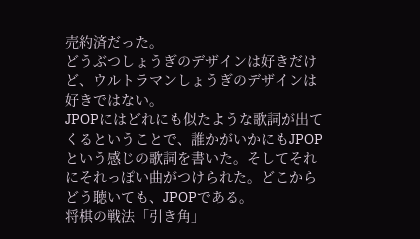売約済だった。
どうぶつしょうぎのデザインは好きだけど、ウルトラマンしょうぎのデザインは好きではない。
JPOPにはどれにも似たような歌詞が出てくるということで、誰かがいかにもJPOPという感じの歌詞を書いた。そしてそれにそれっぽい曲がつけられた。どこからどう聴いても、JPOPである。
将棋の戦法「引き角」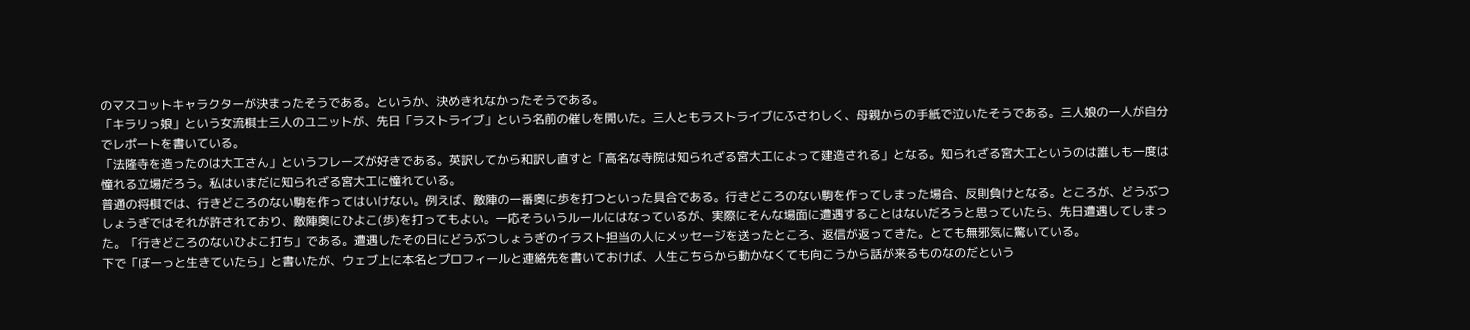のマスコットキャラクターが決まったそうである。というか、決めきれなかったそうである。
「キラリっ娘」という女流棋士三人のユニットが、先日「ラストライブ」という名前の催しを開いた。三人ともラストライブにふさわしく、母親からの手紙で泣いたそうである。三人娘の一人が自分でレポートを書いている。
「法隆寺を造ったのは大工さん」というフレーズが好きである。英訳してから和訳し直すと「高名な寺院は知られざる宮大工によって建造される」となる。知られざる宮大工というのは誰しも一度は憧れる立場だろう。私はいまだに知られざる宮大工に憧れている。
普通の将棋では、行きどころのない駒を作ってはいけない。例えば、敵陣の一番奥に歩を打つといった具合である。行きどころのない駒を作ってしまった場合、反則負けとなる。ところが、どうぶつしょうぎではそれが許されており、敵陣奥にひよこ(歩)を打ってもよい。一応そういうルールにはなっているが、実際にそんな場面に遭遇することはないだろうと思っていたら、先日遭遇してしまった。「行きどころのないひよこ打ち」である。遭遇したその日にどうぶつしょうぎのイラスト担当の人にメッセージを送ったところ、返信が返ってきた。とても無邪気に驚いている。
下で「ぼーっと生きていたら」と書いたが、ウェブ上に本名とプロフィールと連絡先を書いておけば、人生こちらから動かなくても向こうから話が来るものなのだという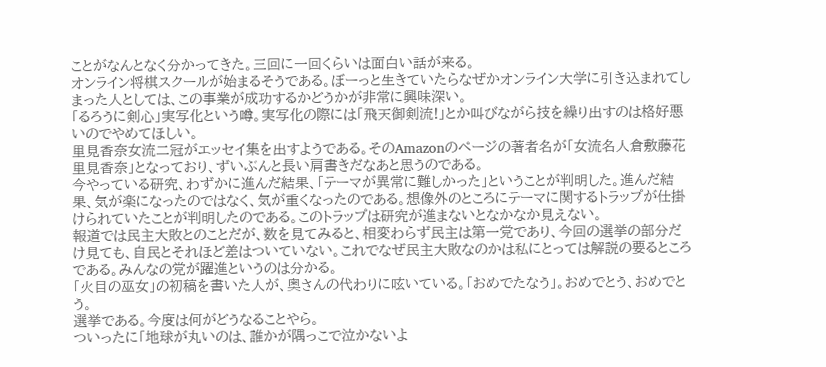ことがなんとなく分かってきた。三回に一回くらいは面白い話が来る。
オンライン将棋スクールが始まるそうである。ぼーっと生きていたらなぜかオンライン大学に引き込まれてしまった人としては、この事業が成功するかどうかが非常に興味深い。
「るろうに剣心」実写化という噂。実写化の際には「飛天御剣流!」とか叫びながら技を繰り出すのは格好悪いのでやめてほしい。
里見香奈女流二冠がエッセイ集を出すようである。そのAmazonのページの著者名が「女流名人倉敷藤花里見香奈」となっており、ずいぶんと長い肩書きだなあと思うのである。
今やっている研究、わずかに進んだ結果、「テーマが異常に難しかった」ということが判明した。進んだ結果、気が楽になったのではなく、気が重くなったのである。想像外のところにテーマに関するトラップが仕掛けられていたことが判明したのである。このトラップは研究が進まないとなかなか見えない。
報道では民主大敗とのことだが、数を見てみると、相変わらず民主は第一党であり、今回の選挙の部分だけ見ても、自民とそれほど差はついていない。これでなぜ民主大敗なのかは私にとっては解説の要るところである。みんなの党が躍進というのは分かる。
「火目の巫女」の初稿を書いた人が、奥さんの代わりに呟いている。「おめでたなう」。おめでとう、おめでとう。
選挙である。今度は何がどうなることやら。
ついったに「地球が丸いのは、誰かが隅っこで泣かないよ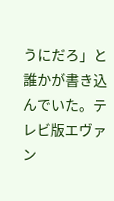うにだろ」と誰かが書き込んでいた。テレビ版エヴァン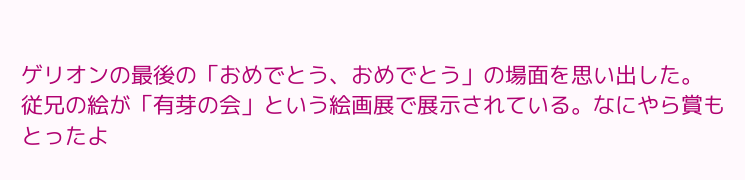ゲリオンの最後の「おめでとう、おめでとう」の場面を思い出した。
従兄の絵が「有芽の会」という絵画展で展示されている。なにやら賞もとったよ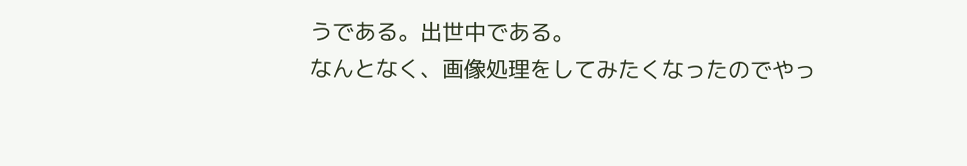うである。出世中である。
なんとなく、画像処理をしてみたくなったのでやっ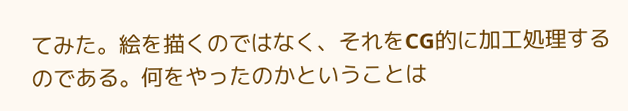てみた。絵を描くのではなく、それをCG的に加工処理するのである。何をやったのかということは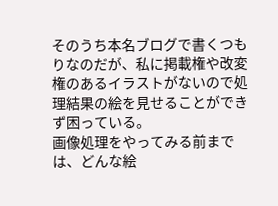そのうち本名ブログで書くつもりなのだが、私に掲載権や改変権のあるイラストがないので処理結果の絵を見せることができず困っている。
画像処理をやってみる前までは、どんな絵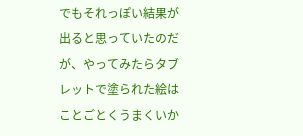でもそれっぽい結果が出ると思っていたのだが、やってみたらタブレットで塗られた絵はことごとくうまくいか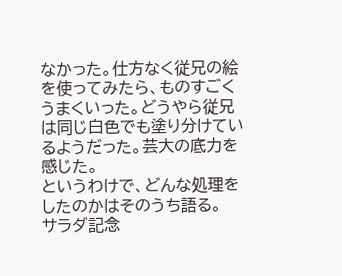なかった。仕方なく従兄の絵を使ってみたら、ものすごくうまくいった。どうやら従兄は同じ白色でも塗り分けているようだった。芸大の底力を感じた。
というわけで、どんな処理をしたのかはそのうち語る。
サラダ記念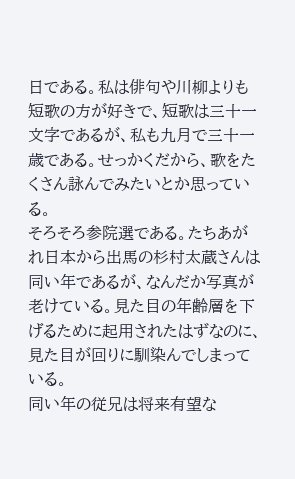日である。私は俳句や川柳よりも短歌の方が好きで、短歌は三十一文字であるが、私も九月で三十一歳である。せっかくだから、歌をたくさん詠んでみたいとか思っている。
そろそろ参院選である。たちあがれ日本から出馬の杉村太蔵さんは同い年であるが、なんだか写真が老けている。見た目の年齢層を下げるために起用されたはずなのに、見た目が回りに馴染んでしまっている。
同い年の従兄は将来有望な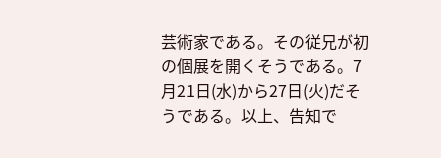芸術家である。その従兄が初の個展を開くそうである。7月21日(水)から27日(火)だそうである。以上、告知で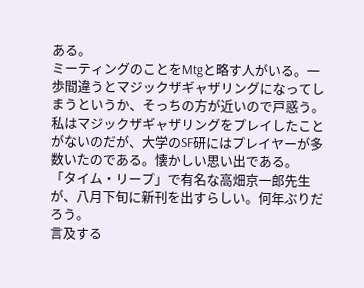ある。
ミーティングのことをMtgと略す人がいる。一歩間違うとマジックザギャザリングになってしまうというか、そっちの方が近いので戸惑う。私はマジックザギャザリングをプレイしたことがないのだが、大学のSF研にはプレイヤーが多数いたのである。懐かしい思い出である。
「タイム・リープ」で有名な高畑京一郎先生が、八月下旬に新刊を出すらしい。何年ぶりだろう。
言及する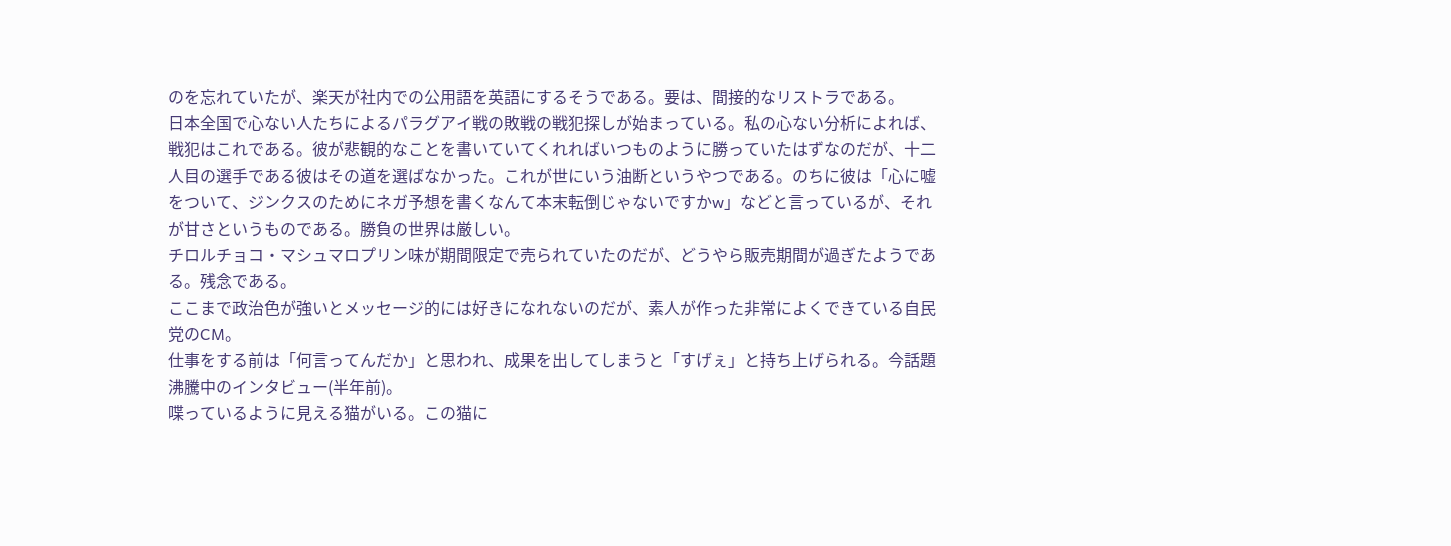のを忘れていたが、楽天が社内での公用語を英語にするそうである。要は、間接的なリストラである。
日本全国で心ない人たちによるパラグアイ戦の敗戦の戦犯探しが始まっている。私の心ない分析によれば、戦犯はこれである。彼が悲観的なことを書いていてくれればいつものように勝っていたはずなのだが、十二人目の選手である彼はその道を選ばなかった。これが世にいう油断というやつである。のちに彼は「心に嘘をついて、ジンクスのためにネガ予想を書くなんて本末転倒じゃないですかw」などと言っているが、それが甘さというものである。勝負の世界は厳しい。
チロルチョコ・マシュマロプリン味が期間限定で売られていたのだが、どうやら販売期間が過ぎたようである。残念である。
ここまで政治色が強いとメッセージ的には好きになれないのだが、素人が作った非常によくできている自民党のCM。
仕事をする前は「何言ってんだか」と思われ、成果を出してしまうと「すげぇ」と持ち上げられる。今話題沸騰中のインタビュー(半年前)。
喋っているように見える猫がいる。この猫に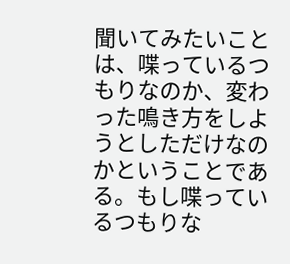聞いてみたいことは、喋っているつもりなのか、変わった鳴き方をしようとしただけなのかということである。もし喋っているつもりな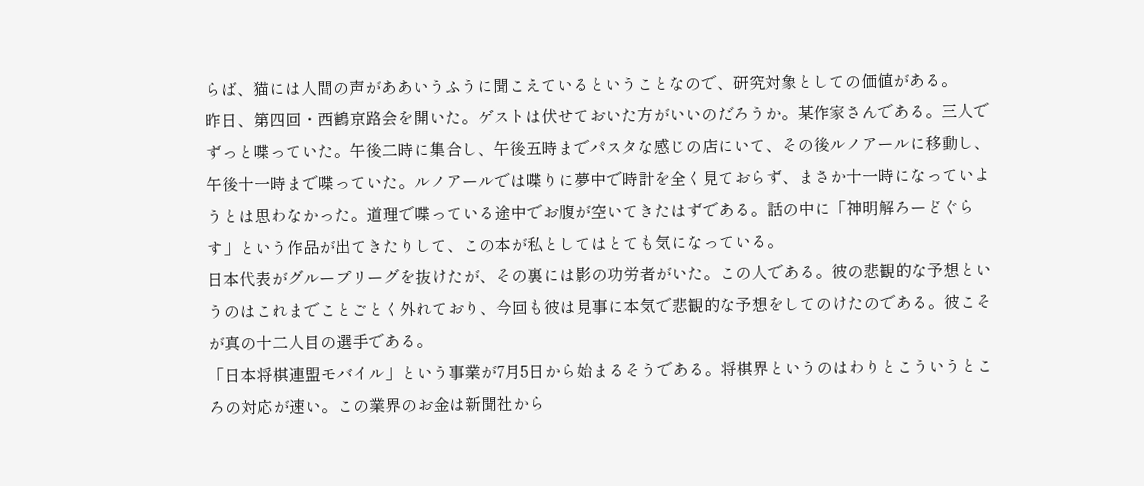らば、猫には人間の声がああいうふうに聞こえているということなので、研究対象としての価値がある。
昨日、第四回・西鶴京路会を開いた。ゲストは伏せておいた方がいいのだろうか。某作家さんである。三人でずっと喋っていた。午後二時に集合し、午後五時までパスタな感じの店にいて、その後ルノアールに移動し、午後十一時まで喋っていた。ルノアールでは喋りに夢中で時計を全く見ておらず、まさか十一時になっていようとは思わなかった。道理で喋っている途中でお腹が空いてきたはずである。話の中に「神明解ろーどぐらす」という作品が出てきたりして、この本が私としてはとても気になっている。
日本代表がグループリーグを抜けたが、その裏には影の功労者がいた。この人である。彼の悲観的な予想というのはこれまでことごとく外れており、今回も彼は見事に本気で悲観的な予想をしてのけたのである。彼こそが真の十二人目の選手である。
「日本将棋連盟モバイル」という事業が7月5日から始まるそうである。将棋界というのはわりとこういうところの対応が速い。この業界のお金は新聞社から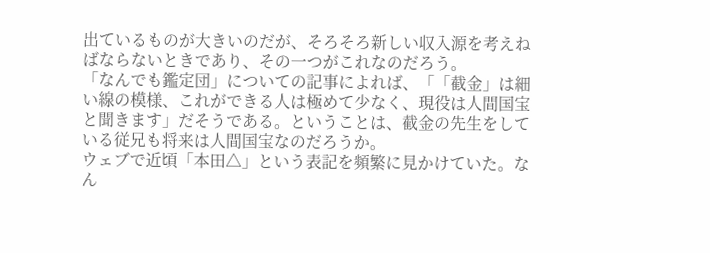出ているものが大きいのだが、そろそろ新しい収入源を考えねばならないときであり、その一つがこれなのだろう。
「なんでも鑑定団」についての記事によれば、「「截金」は細い線の模様、これができる人は極めて少なく、現役は人間国宝と聞きます」だそうである。ということは、截金の先生をしている従兄も将来は人間国宝なのだろうか。
ウェブで近頃「本田△」という表記を頻繁に見かけていた。なん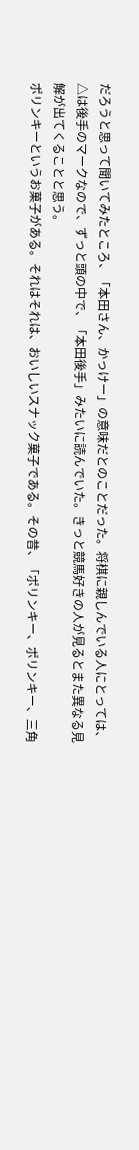だろうと思って聞いてみたところ、「本田さん、かっけー」の意味だとのことだった。将棋に親しんでいる人にとっては、△は後手のマークなので、ずっと頭の中で、「本田後手」みたいに読んでいた。きっと競馬好きの人が見るとまた異なる見解が出てくることと思う。
ポリンキーというお菓子がある。それはそれは、おいしいスナック菓子である。その昔、「ポリンキー、ポリンキー、三角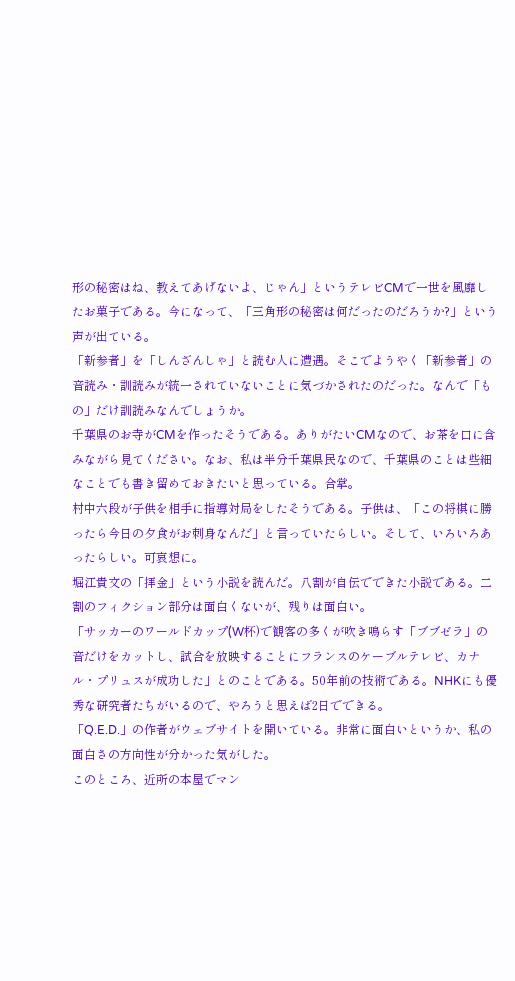形の秘密はね、教えてあげないよ、じゃん」というテレビCMで一世を風靡したお菓子である。今になって、「三角形の秘密は何だったのだろうか?」という声が出ている。
「新参者」を「しんざんしゃ」と読む人に遭遇。そこでようやく「新参者」の音読み・訓読みが統一されていないことに気づかされたのだった。なんで「もの」だけ訓読みなんでしょうか。
千葉県のお寺がCMを作ったそうである。ありがたいCMなので、お茶を口に含みながら見てください。なお、私は半分千葉県民なので、千葉県のことは些細なことでも書き留めておきたいと思っている。合掌。
村中六段が子供を相手に指導対局をしたそうである。子供は、「この将棋に勝ったら今日の夕食がお刺身なんだ」と言っていたらしい。そして、いろいろあったらしい。可哀想に。
堀江貴文の「拝金」という小説を読んだ。八割が自伝でできた小説である。二割のフィクション部分は面白くないが、残りは面白い。
「サッカーのワールドカップ(W杯)で観客の多くが吹き鳴らす「ブブゼラ」の音だけをカットし、試合を放映することにフランスのケーブルテレビ、カナル・プリュスが成功した」とのことである。50年前の技術である。NHKにも優秀な研究者たちがいるので、やろうと思えば2日でできる。
「Q.E.D.」の作者がウェブサイトを開いている。非常に面白いというか、私の面白さの方向性が分かった気がした。
このところ、近所の本屋でマン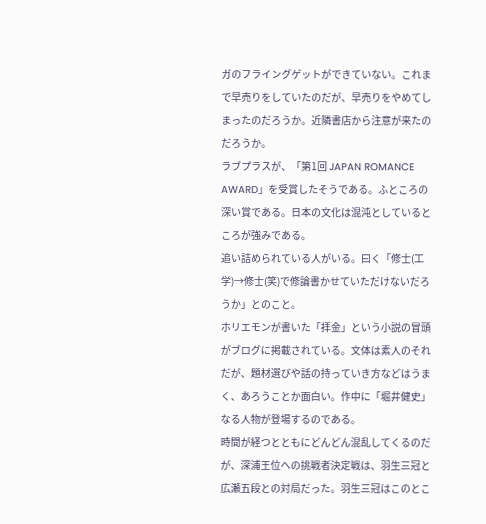ガのフライングゲットができていない。これまで早売りをしていたのだが、早売りをやめてしまったのだろうか。近隣書店から注意が来たのだろうか。
ラブプラスが、「第1回 JAPAN ROMANCE AWARD」を受賞したそうである。ふところの深い賞である。日本の文化は混沌としているところが強みである。
追い詰められている人がいる。曰く「修士(工学)→修士(笑)で修論書かせていただけないだろうか」とのこと。
ホリエモンが書いた「拝金」という小説の冒頭がブログに掲載されている。文体は素人のそれだが、題材選びや話の持っていき方などはうまく、あろうことか面白い。作中に「堀井健史」なる人物が登場するのである。
時間が経つとともにどんどん混乱してくるのだが、深浦王位への挑戦者決定戦は、羽生三冠と広瀬五段との対局だった。羽生三冠はこのとこ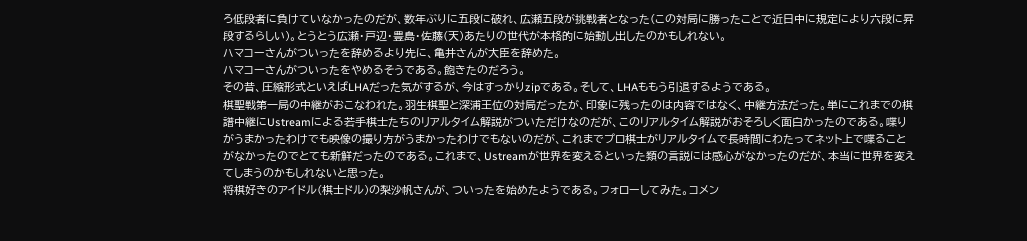ろ低段者に負けていなかったのだが、数年ぶりに五段に破れ、広瀬五段が挑戦者となった(この対局に勝ったことで近日中に規定により六段に昇段するらしい)。とうとう広瀬・戸辺・豊島・佐藤(天)あたりの世代が本格的に始動し出したのかもしれない。
ハマコーさんがついったを辞めるより先に、亀井さんが大臣を辞めた。
ハマコーさんがついったをやめるそうである。飽きたのだろう。
その昔、圧縮形式といえばLHAだった気がするが、今はすっかりzipである。そして、LHAももう引退するようである。
棋聖戦第一局の中継がおこなわれた。羽生棋聖と深浦王位の対局だったが、印象に残ったのは内容ではなく、中継方法だった。単にこれまでの棋譜中継にUstreamによる若手棋士たちのリアルタイム解説がついただけなのだが、このリアルタイム解説がおそろしく面白かったのである。喋りがうまかったわけでも映像の撮り方がうまかったわけでもないのだが、これまでプロ棋士がリアルタイムで長時間にわたってネット上で喋ることがなかったのでとても新鮮だったのである。これまで、Ustreamが世界を変えるといった類の言説には感心がなかったのだが、本当に世界を変えてしまうのかもしれないと思った。
将棋好きのアイドル(棋士ドル)の梨沙帆さんが、ついったを始めたようである。フォローしてみた。コメン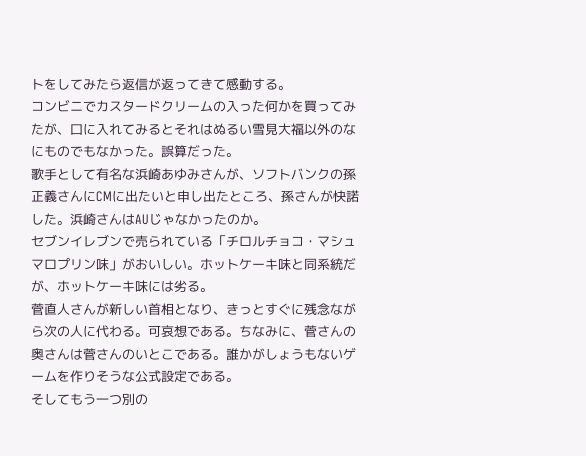トをしてみたら返信が返ってきて感動する。
コンビニでカスタードクリームの入った何かを買ってみたが、口に入れてみるとそれはぬるい雪見大福以外のなにものでもなかった。誤算だった。
歌手として有名な浜崎あゆみさんが、ソフトバンクの孫正義さんにCMに出たいと申し出たところ、孫さんが快諾した。浜崎さんはAUじゃなかったのか。
セブンイレブンで売られている「チロルチョコ・マシュマロプリン味」がおいしい。ホットケーキ味と同系統だが、ホットケーキ味には劣る。
菅直人さんが新しい首相となり、きっとすぐに残念ながら次の人に代わる。可哀想である。ちなみに、菅さんの奥さんは菅さんのいとこである。誰かがしょうもないゲームを作りそうな公式設定である。
そしてもう一つ別の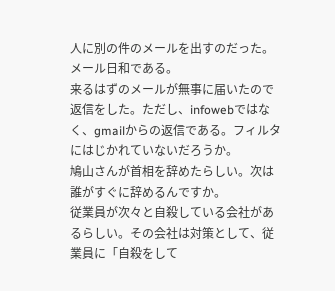人に別の件のメールを出すのだった。メール日和である。
来るはずのメールが無事に届いたので返信をした。ただし、infowebではなく、gmailからの返信である。フィルタにはじかれていないだろうか。
鳩山さんが首相を辞めたらしい。次は誰がすぐに辞めるんですか。
従業員が次々と自殺している会社があるらしい。その会社は対策として、従業員に「自殺をして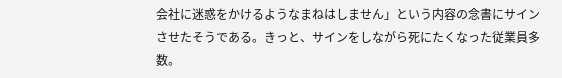会社に迷惑をかけるようなまねはしません」という内容の念書にサインさせたそうである。きっと、サインをしながら死にたくなった従業員多数。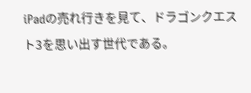iPadの売れ行きを見て、ドラゴンクエスト3を思い出す世代である。